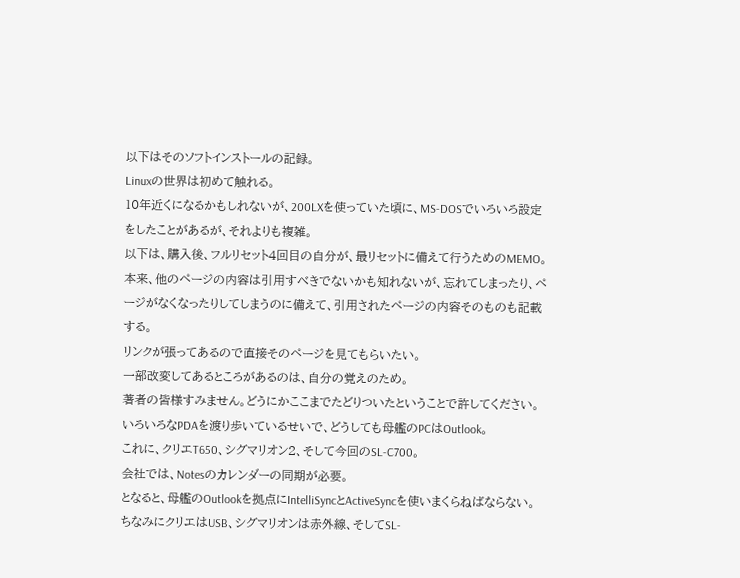以下はそのソフトインストールの記録。
Linuxの世界は初めて触れる。
10年近くになるかもしれないが、200LXを使っていた頃に、MS-DOSでいろいろ設定をしたことがあるが、それよりも複雑。
以下は、購入後、フルリセット4回目の自分が、最リセットに備えて行うためのMEMO。
本来、他のページの内容は引用すべきでないかも知れないが、忘れてしまったり、ページがなくなったりしてしまうのに備えて、引用されたページの内容そのものも記載する。
リンクが張ってあるので直接そのページを見てもらいたい。
一部改変してあるところがあるのは、自分の覚えのため。
著者の皆様すみません。どうにかここまでたどりついたということで許してください。
いろいろなPDAを渡り歩いているせいで、どうしても母艦のPCはOutlook。
これに、クリエT650、シグマリオン2、そして今回のSL-C700。
会社では、Notesのカレンダーの同期が必要。
となると、母艦のOutlookを拠点にIntelliSyncとActiveSyncを使いまくらねばならない。
ちなみにクリエはUSB、シグマリオンは赤外線、そしてSL-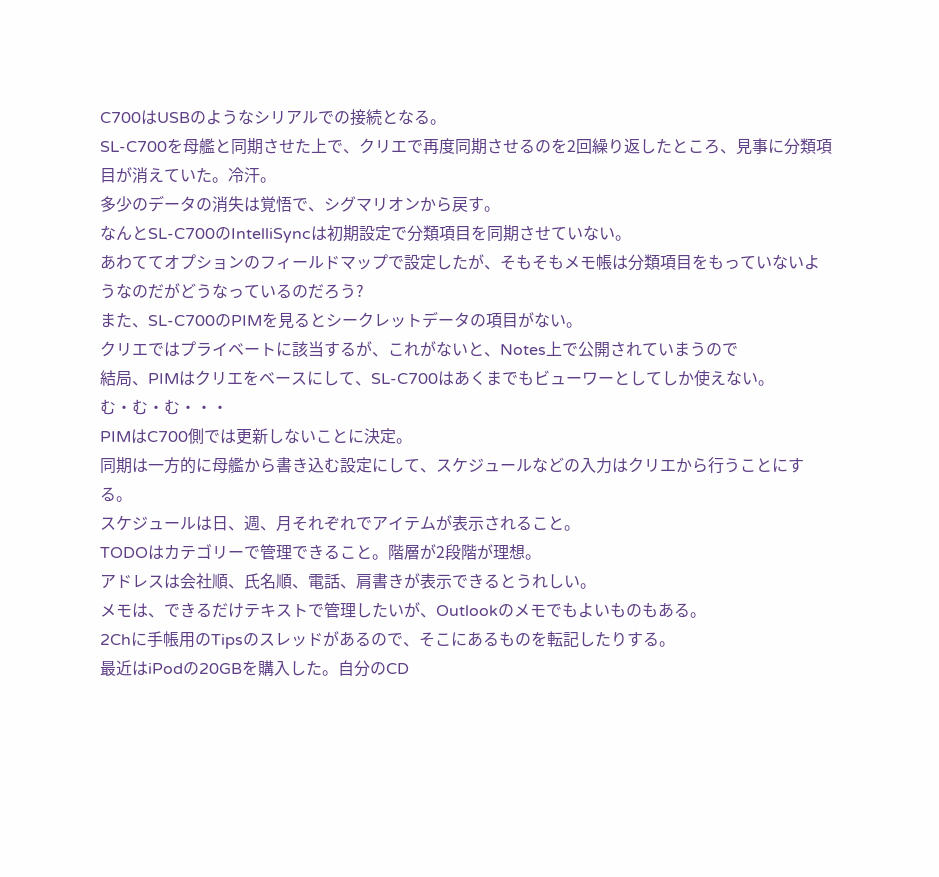C700はUSBのようなシリアルでの接続となる。
SL-C700を母艦と同期させた上で、クリエで再度同期させるのを2回繰り返したところ、見事に分類項目が消えていた。冷汗。
多少のデータの消失は覚悟で、シグマリオンから戻す。
なんとSL-C700のIntelliSyncは初期設定で分類項目を同期させていない。
あわててオプションのフィールドマップで設定したが、そもそもメモ帳は分類項目をもっていないようなのだがどうなっているのだろう?
また、SL-C700のPIMを見るとシークレットデータの項目がない。
クリエではプライベートに該当するが、これがないと、Notes上で公開されていまうので
結局、PIMはクリエをベースにして、SL-C700はあくまでもビューワーとしてしか使えない。
む・む・む・・・
PIMはC700側では更新しないことに決定。
同期は一方的に母艦から書き込む設定にして、スケジュールなどの入力はクリエから行うことにする。
スケジュールは日、週、月それぞれでアイテムが表示されること。
TODOはカテゴリーで管理できること。階層が2段階が理想。
アドレスは会社順、氏名順、電話、肩書きが表示できるとうれしい。
メモは、できるだけテキストで管理したいが、Outlookのメモでもよいものもある。
2Chに手帳用のTipsのスレッドがあるので、そこにあるものを転記したりする。
最近はiPodの20GBを購入した。自分のCD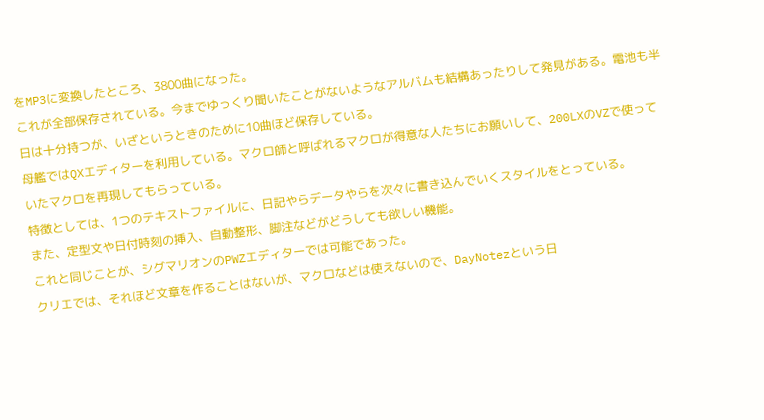をMP3に変換したところ、3800曲になった。
これが全部保存されている。今までゆっくり聞いたことがないようなアルバムも結構あったりして発見がある。電池も半日は十分持つが、いざというときのために10曲ほど保存している。
母艦ではQXエディターを利用している。マクロ師と呼ばれるマクロが得意な人たちにお願いして、200LXのVZで使っていたマクロを再現してもらっている。
特徴としては、1つのテキストファイルに、日記やらデータやらを次々に書き込んでいくスタイルをとっている。
また、定型文や日付時刻の挿入、自動整形、脚注などがどうしても欲しい機能。
これと同じことが、シグマリオンのPWZエディターでは可能であった。
クリエでは、それほど文章を作ることはないが、マクロなどは使えないので、DayNotezという日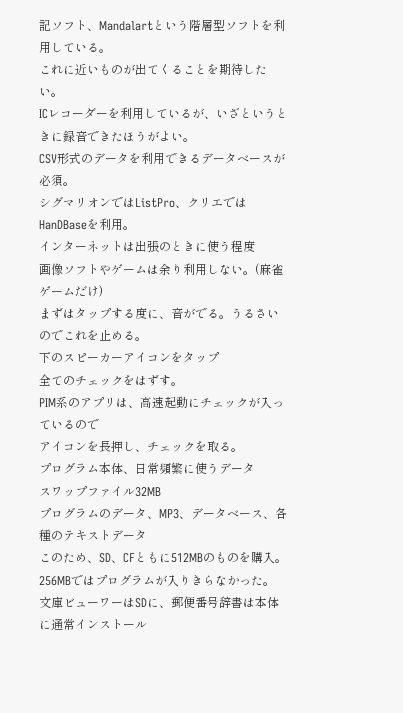記ソフト、Mandalartという階層型ソフトを利用している。
これに近いものが出てくることを期待したい。
ICレコーダーを利用しているが、いざというときに録音できたほうがよい。
CSV形式のデータを利用できるデータベースが必須。
シグマリオンではListPro、クリエではHanDBaseを利用。
インターネットは出張のときに使う程度
画像ソフトやゲームは余り利用しない。(麻雀ゲームだけ)
まずはタップする度に、音がでる。うるさいのでこれを止める。
下のスピーカーアイコンをタップ
全てのチェックをはずす。
PIM系のアプリは、高速起動にチェックが入っているので
アイコンを長押し、チェックを取る。
プログラム本体、日常頻繁に使うデータ
スワップファイル32MB
プログラムのデータ、MP3、データベース、各種のテキストデータ
このため、SD、CFともに512MBのものを購入。
256MBではプログラムが入りきらなかった。
文庫ビューワーはSDに、郵便番号辞書は本体に通常インストール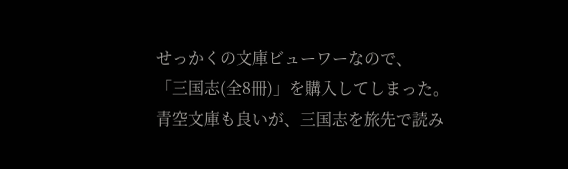せっかくの文庫ビューワーなので、
「三国志(全8冊)」を購入してしまった。
青空文庫も良いが、三国志を旅先で読み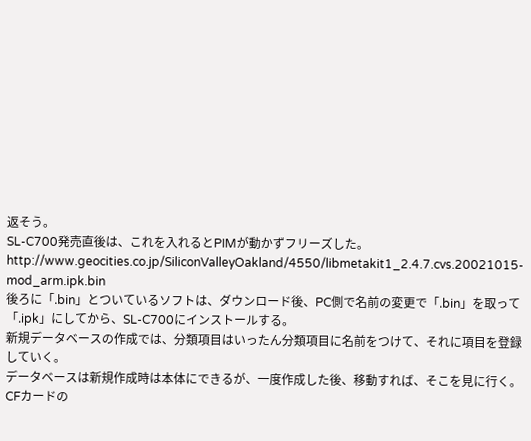返そう。
SL-C700発売直後は、これを入れるとPIMが動かずフリーズした。
http://www.geocities.co.jp/SiliconValleyOakland/4550/libmetakit1_2.4.7.cvs.20021015-mod_arm.ipk.bin
後ろに「.bin」とついているソフトは、ダウンロード後、PC側で名前の変更で「.bin」を取って「.ipk」にしてから、SL-C700にインストールする。
新規データベースの作成では、分類項目はいったん分類項目に名前をつけて、それに項目を登録していく。
データベースは新規作成時は本体にできるが、一度作成した後、移動すれば、そこを見に行く。CFカードの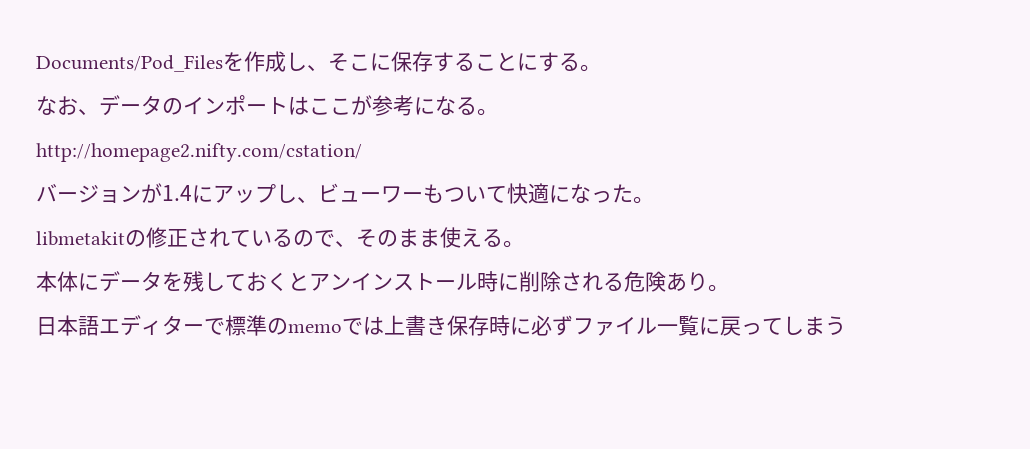Documents/Pod_Filesを作成し、そこに保存することにする。
なお、データのインポートはここが参考になる。
http://homepage2.nifty.com/cstation/
バージョンが1.4にアップし、ビューワーもついて快適になった。
libmetakitの修正されているので、そのまま使える。
本体にデータを残しておくとアンインストール時に削除される危険あり。
日本語エディターで標準のmemoでは上書き保存時に必ずファイル一覧に戻ってしまう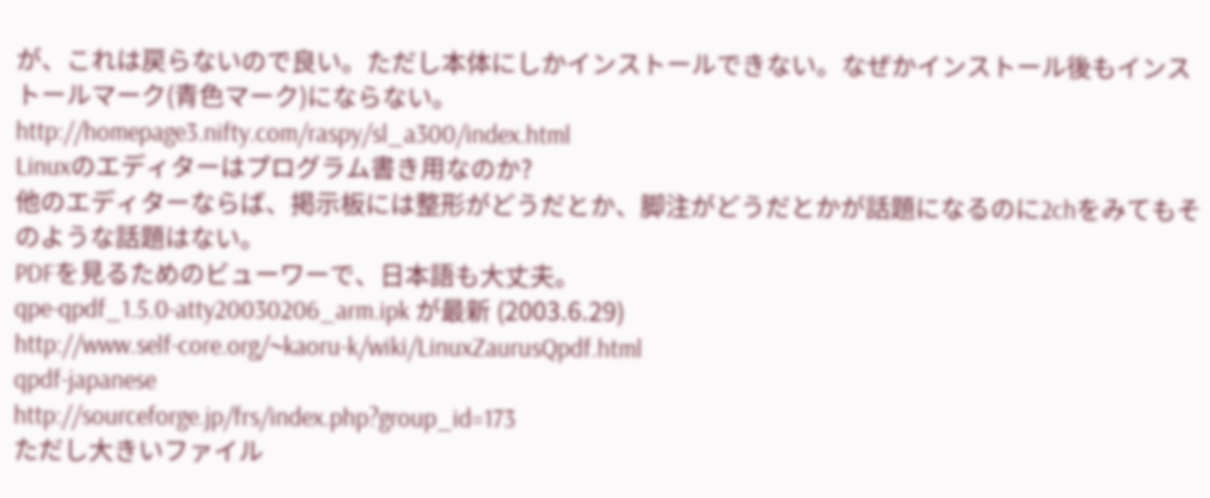が、これは戻らないので良い。ただし本体にしかインストールできない。なぜかインストール後もインストールマーク(青色マーク)にならない。
http://homepage3.nifty.com/raspy/sl_a300/index.html
Linuxのエディターはプログラム書き用なのか?
他のエディターならば、掲示板には整形がどうだとか、脚注がどうだとかが話題になるのに2chをみてもそのような話題はない。
PDFを見るためのビューワーで、日本語も大丈夫。
qpe-qpdf_1.5.0-atty20030206_arm.ipk が最新 (2003.6.29)
http://www.self-core.org/~kaoru-k/wiki/LinuxZaurusQpdf.html
qpdf-japanese
http://sourceforge.jp/frs/index.php?group_id=173
ただし大きいファイル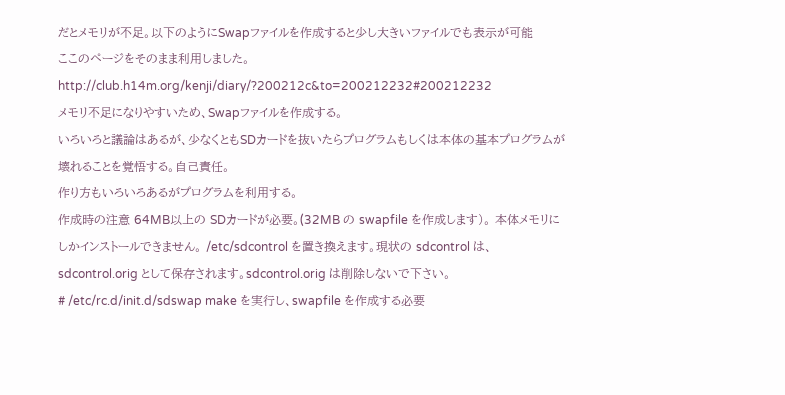だとメモリが不足。以下のようにSwapファイルを作成すると少し大きいファイルでも表示が可能
ここのページをそのまま利用しました。
http://club.h14m.org/kenji/diary/?200212c&to=200212232#200212232
メモリ不足になりやすいため、Swapファイルを作成する。
いろいろと議論はあるが、少なくともSDカードを抜いたらプログラムもしくは本体の基本プログラムが壊れることを覚悟する。自己責任。
作り方もいろいろあるがプログラムを利用する。
作成時の注意 64MB以上の SDカードが必要。(32MB の swapfile を作成します)。 本体メモリにしかインストールできません。 /etc/sdcontrol を置き換えます。現状の sdcontrol は、 sdcontrol.orig として保存されます。sdcontrol.orig は削除しないで下さい。
# /etc/rc.d/init.d/sdswap make を実行し、swapfile を作成する必要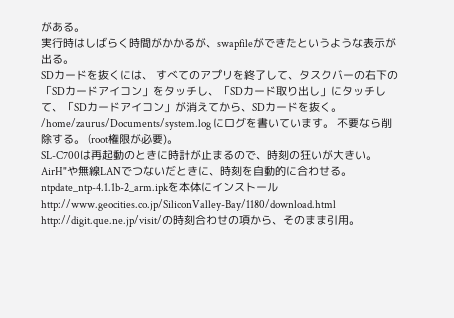がある。
実行時はしばらく時間がかかるが、swapfileができたというような表示が出る。
SDカードを抜くには、 すべてのアプリを終了して、タスクバーの右下の 「SDカードアイコン」をタッチし、「SDカード取り出し」にタッチして、「SDカードアイコン」が消えてから、SDカードを抜く。
/home/zaurus/Documents/system.log にログを書いています。 不要なら削除する。 (root権限が必要)。
SL-C700は再起動のときに時計が止まるので、時刻の狂いが大きい。
AirH"や無線LANでつないだときに、時刻を自動的に合わせる。
ntpdate_ntp-4.1.1b-2_arm.ipkを本体にインストール
http://www.geocities.co.jp/SiliconValley-Bay/1180/download.html
http://digit.que.ne.jp/visit/の時刻合わせの項から、そのまま引用。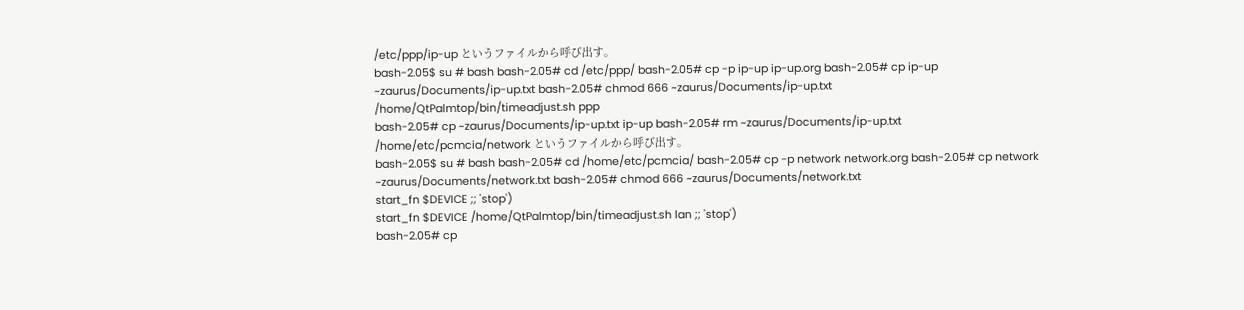/etc/ppp/ip-up というファイルから呼び出す。
bash-2.05$ su # bash bash-2.05# cd /etc/ppp/ bash-2.05# cp -p ip-up ip-up.org bash-2.05# cp ip-up ~zaurus/Documents/ip-up.txt bash-2.05# chmod 666 ~zaurus/Documents/ip-up.txt
/home/QtPalmtop/bin/timeadjust.sh ppp
bash-2.05# cp ~zaurus/Documents/ip-up.txt ip-up bash-2.05# rm ~zaurus/Documents/ip-up.txt
/home/etc/pcmcia/network というファイルから呼び出す。
bash-2.05$ su # bash bash-2.05# cd /home/etc/pcmcia/ bash-2.05# cp -p network network.org bash-2.05# cp network ~zaurus/Documents/network.txt bash-2.05# chmod 666 ~zaurus/Documents/network.txt
start_fn $DEVICE ;; 'stop')
start_fn $DEVICE /home/QtPalmtop/bin/timeadjust.sh lan ;; 'stop')
bash-2.05# cp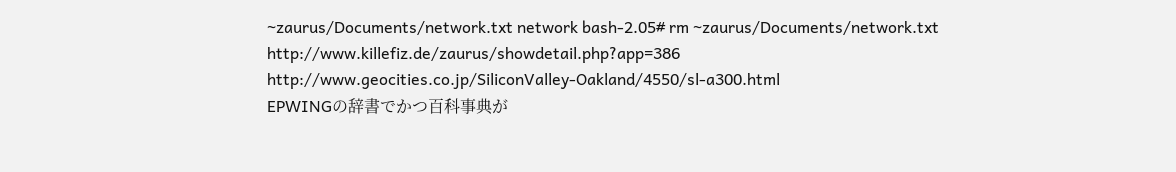~zaurus/Documents/network.txt network bash-2.05# rm ~zaurus/Documents/network.txt
http://www.killefiz.de/zaurus/showdetail.php?app=386
http://www.geocities.co.jp/SiliconValley-Oakland/4550/sl-a300.html
EPWINGの辞書でかつ百科事典が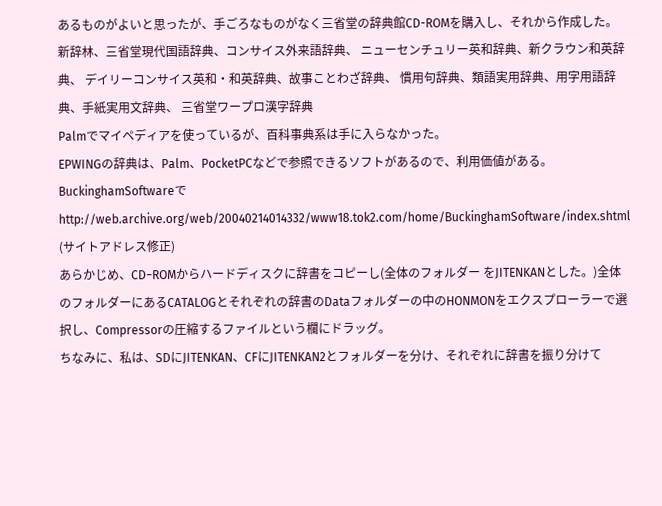あるものがよいと思ったが、手ごろなものがなく三省堂の辞典館CD-ROMを購入し、それから作成した。
新辞林、三省堂現代国語辞典、コンサイス外来語辞典、 ニューセンチュリー英和辞典、新クラウン和英辞典、 デイリーコンサイス英和・和英辞典、故事ことわざ辞典、 慣用句辞典、類語実用辞典、用字用語辞典、手紙実用文辞典、 三省堂ワープロ漢字辞典
Palmでマイペディアを使っているが、百科事典系は手に入らなかった。
EPWINGの辞典は、Palm、PocketPCなどで参照できるソフトがあるので、利用価値がある。
BuckinghamSoftwareで
http://web.archive.org/web/20040214014332/www18.tok2.com/home/BuckinghamSoftware/index.shtml (サイトアドレス修正)
あらかじめ、CD−ROMからハードディスクに辞書をコピーし(全体のフォルダー をJITENKANとした。)全体のフォルダーにあるCATALOGとそれぞれの辞書のDataフォルダーの中のHONMONをエクスプローラーで選択し、Compressorの圧縮するファイルという欄にドラッグ。
ちなみに、私は、SDにJITENKAN、CFにJITENKAN2とフォルダーを分け、それぞれに辞書を振り分けて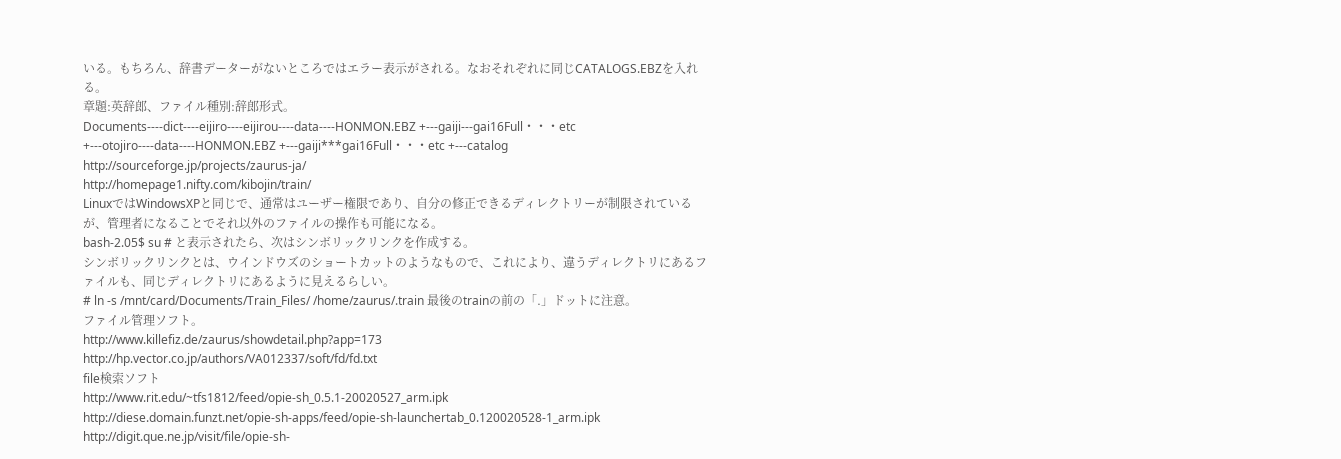いる。もちろん、辞書データーがないところではエラー表示がされる。なおそれぞれに同じCATALOGS.EBZを入れる。
章題:英辞郎、ファイル種別:辞郎形式。
Documents----dict----eijiro----eijirou----data----HONMON.EBZ +---gaiji---gai16Full・・・etc +---otojiro----data----HONMON.EBZ +---gaiji***gai16Full・・・etc +---catalog
http://sourceforge.jp/projects/zaurus-ja/
http://homepage1.nifty.com/kibojin/train/
LinuxではWindowsXPと同じで、通常はユーザー権限であり、自分の修正できるディレクトリーが制限されているが、管理者になることでそれ以外のファイルの操作も可能になる。
bash-2.05$ su # と表示されたら、次はシンボリックリンクを作成する。
シンボリックリンクとは、ウインドウズのショートカットのようなもので、これにより、違うディレクトリにあるファイルも、同じディレクトリにあるように見えるらしい。
# ln -s /mnt/card/Documents/Train_Files/ /home/zaurus/.train 最後のtrainの前の「.」ドットに注意。
ファイル管理ソフト。
http://www.killefiz.de/zaurus/showdetail.php?app=173
http://hp.vector.co.jp/authors/VA012337/soft/fd/fd.txt
file検索ソフト
http://www.rit.edu/~tfs1812/feed/opie-sh_0.5.1-20020527_arm.ipk
http://diese.domain.funzt.net/opie-sh-apps/feed/opie-sh-launchertab_0.120020528-1_arm.ipk
http://digit.que.ne.jp/visit/file/opie-sh-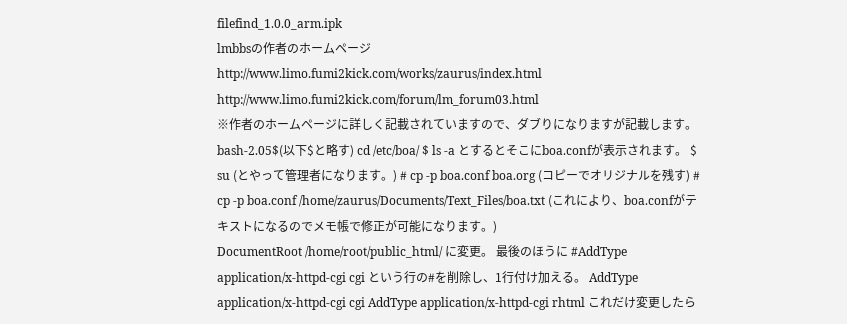filefind_1.0.0_arm.ipk
lmbbsの作者のホームページ
http://www.limo.fumi2kick.com/works/zaurus/index.html
http://www.limo.fumi2kick.com/forum/lm_forum03.html
※作者のホームページに詳しく記載されていますので、ダブりになりますが記載します。
bash-2.05$(以下$と略す) cd /etc/boa/ $ ls -a とするとそこにboa.confが表示されます。 $ su (とやって管理者になります。) # cp -p boa.conf boa.org (コピーでオリジナルを残す) # cp -p boa.conf /home/zaurus/Documents/Text_Files/boa.txt (これにより、boa.confがテキストになるのでメモ帳で修正が可能になります。)
DocumentRoot /home/root/public_html/ に変更。 最後のほうに #AddType application/x-httpd-cgi cgi という行の#を削除し、1行付け加える。 AddType application/x-httpd-cgi cgi AddType application/x-httpd-cgi rhtml これだけ変更したら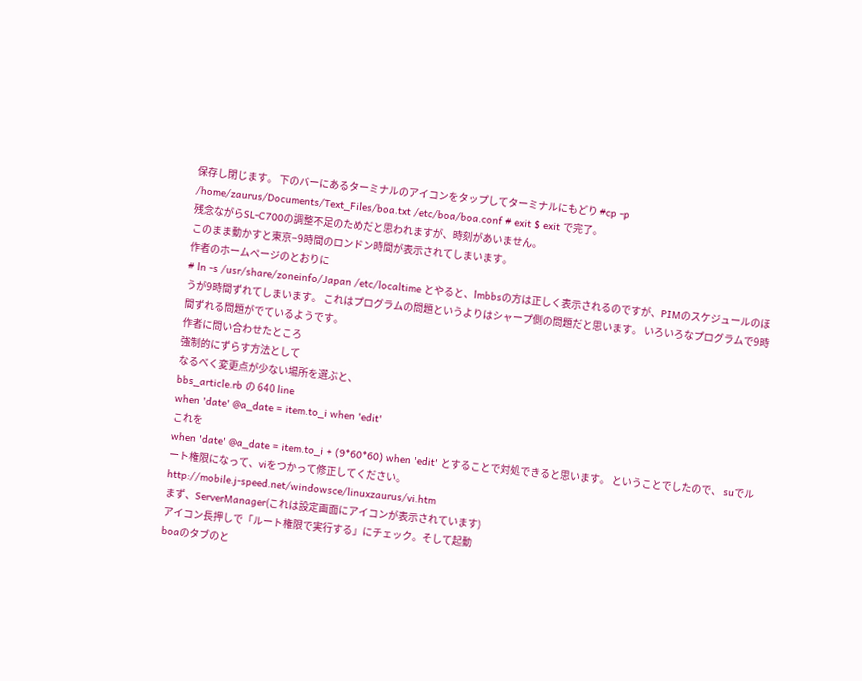保存し閉じます。 下のバーにあるターミナルのアイコンをタップしてターミナルにもどり #cp -p /home/zaurus/Documents/Text_Files/boa.txt /etc/boa/boa.conf # exit $ exit で完了。
残念ながらSL-C700の調整不足のためだと思われますが、時刻があいません。
このまま動かすと東京−9時間のロンドン時間が表示されてしまいます。
作者のホームページのとおりに
# ln -s /usr/share/zoneinfo/Japan /etc/localtime とやると、lmbbsの方は正しく表示されるのですが、PIMのスケジュールのほうが9時間ずれてしまいます。 これはプログラムの問題というよりはシャープ側の問題だと思います。 いろいろなプログラムで9時間ずれる問題がでているようです。
作者に問い合わせたところ
強制的にずらす方法として
なるべく変更点が少ない場所を選ぶと、
bbs_article.rb の 640 line
when 'date' @a_date = item.to_i when 'edit'
これを
when 'date' @a_date = item.to_i + (9*60*60) when 'edit' とすることで対処できると思います。 ということでしたので、 suでルート権限になって、viをつかって修正してください。
http://mobile.j-speed.net/windowsce/linuxzaurus/vi.htm
まず、ServerManager(これは設定画面にアイコンが表示されています)
アイコン長押しで「ルート権限で実行する」にチェック。そして起動
boaのタブのと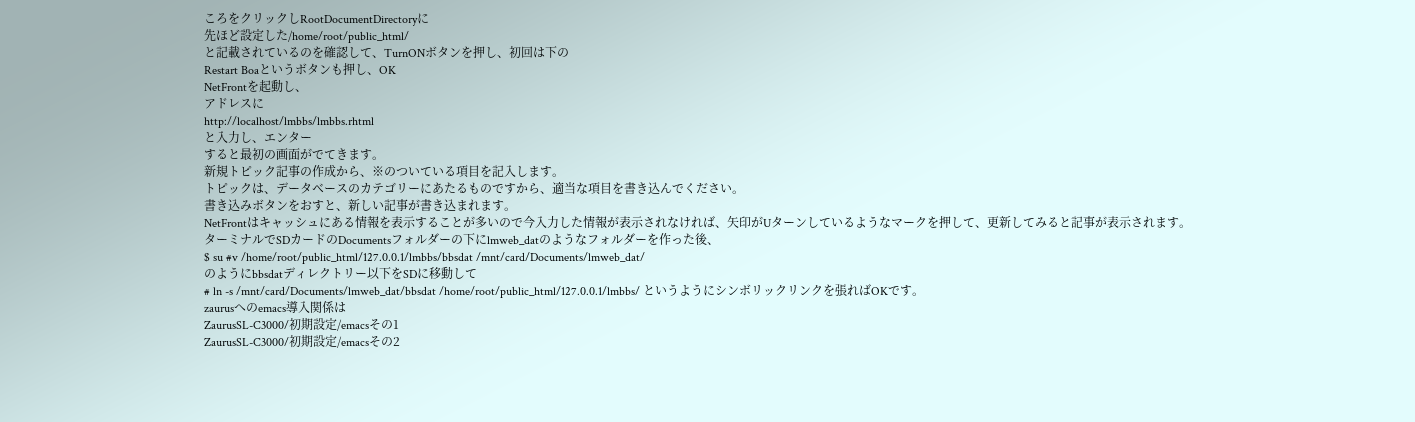ころをクリックしRootDocumentDirectoryに
先ほど設定した/home/root/public_html/
と記載されているのを確認して、TurnONボタンを押し、初回は下の
Restart Boaというボタンも押し、OK
NetFrontを起動し、
アドレスに
http://localhost/lmbbs/lmbbs.rhtml
と入力し、エンター
すると最初の画面がでてきます。
新規トピック記事の作成から、※のついている項目を記入します。
トピックは、データベースのカテゴリーにあたるものですから、適当な項目を書き込んでください。
書き込みボタンをおすと、新しい記事が書き込まれます。
NetFrontはキャッシュにある情報を表示することが多いので今入力した情報が表示されなければ、矢印がUターンしているようなマークを押して、更新してみると記事が表示されます。
ターミナルでSDカードのDocumentsフォルダーの下にlmweb_datのようなフォルダーを作った後、
$ su #v /home/root/public_html/127.0.0.1/lmbbs/bbsdat /mnt/card/Documents/lmweb_dat/
のようにbbsdatディレクトリー以下をSDに移動して
# ln -s /mnt/card/Documents/lmweb_dat/bbsdat /home/root/public_html/127.0.0.1/lmbbs/ というようにシンボリックリンクを張ればOKです。
zaurusへのemacs導入関係は
ZaurusSL-C3000/初期設定/emacsその1
ZaurusSL-C3000/初期設定/emacsその2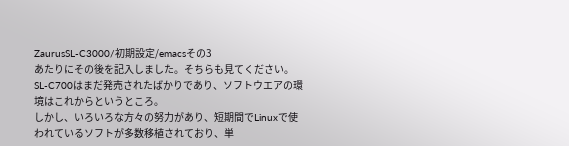ZaurusSL-C3000/初期設定/emacsその3
あたりにその後を記入しました。そちらも見てください。
SL-C700はまだ発売されたばかりであり、ソフトウエアの環境はこれからというところ。
しかし、いろいろな方々の努力があり、短期間でLinuxで使われているソフトが多数移植されており、単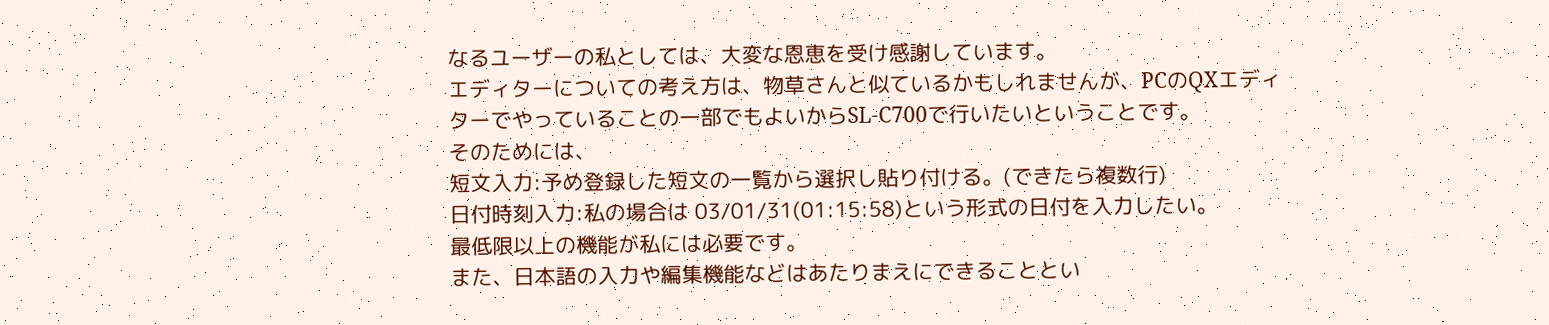なるユーザーの私としては、大変な恩恵を受け感謝しています。
エディターについての考え方は、物草さんと似ているかもしれませんが、PCのQXエディターでやっていることの一部でもよいからSL-C700で行いたいということです。
そのためには、
短文入力:予め登録した短文の一覧から選択し貼り付ける。(できたら複数行)
日付時刻入力:私の場合は 03/01/31(01:15:58)という形式の日付を入力したい。
最低限以上の機能が私には必要です。
また、日本語の入力や編集機能などはあたりまえにできることとい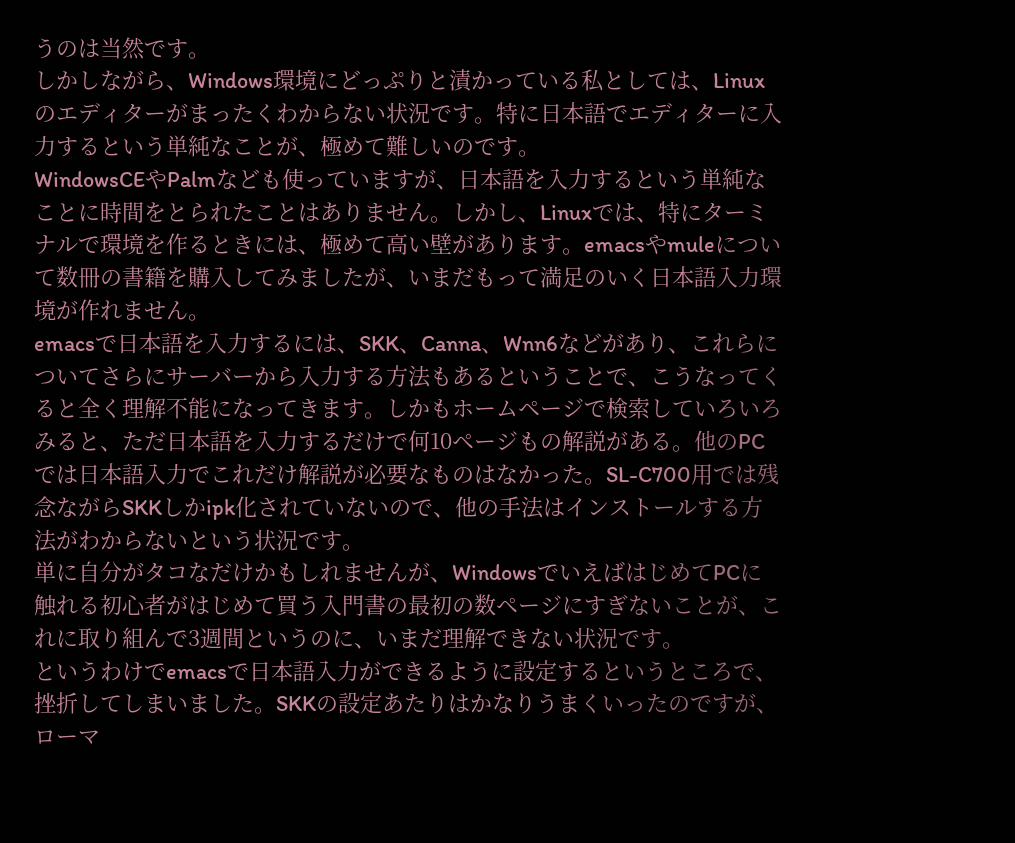うのは当然です。
しかしながら、Windows環境にどっぷりと漬かっている私としては、Linuxのエディターがまったくわからない状況です。特に日本語でエディターに入力するという単純なことが、極めて難しいのです。
WindowsCEやPalmなども使っていますが、日本語を入力するという単純なことに時間をとられたことはありません。しかし、Linuxでは、特にターミナルで環境を作るときには、極めて高い壁があります。emacsやmuleについて数冊の書籍を購入してみましたが、いまだもって満足のいく日本語入力環境が作れません。
emacsで日本語を入力するには、SKK、Canna、Wnn6などがあり、これらについてさらにサーバーから入力する方法もあるということで、こうなってくると全く理解不能になってきます。しかもホームページで検索していろいろみると、ただ日本語を入力するだけで何10ページもの解説がある。他のPCでは日本語入力でこれだけ解説が必要なものはなかった。SL-C700用では残念ながらSKKしかipk化されていないので、他の手法はインストールする方法がわからないという状況です。
単に自分がタコなだけかもしれませんが、WindowsでいえばはじめてPCに触れる初心者がはじめて買う入門書の最初の数ページにすぎないことが、これに取り組んで3週間というのに、いまだ理解できない状況です。
というわけでemacsで日本語入力ができるように設定するというところで、挫折してしまいました。SKKの設定あたりはかなりうまくいったのですが、ローマ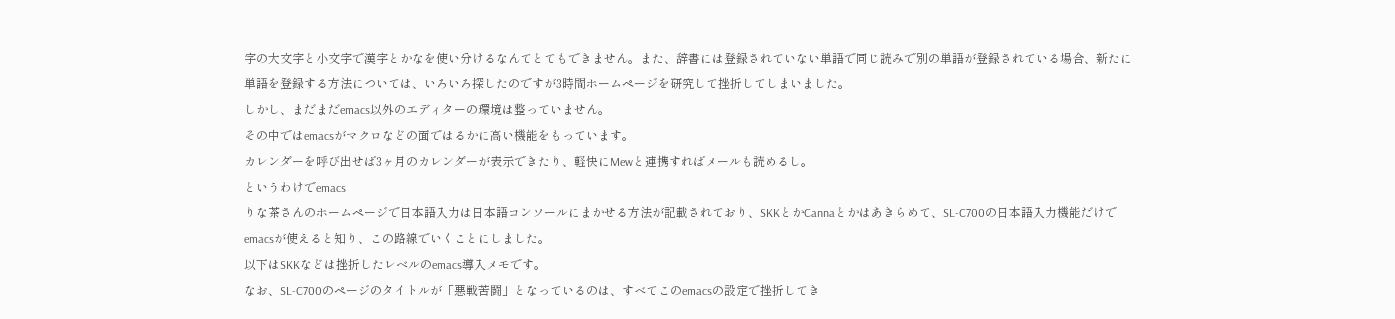字の大文字と小文字で漢字とかなを使い分けるなんてとてもできません。また、辞書には登録されていない単語で同じ読みで別の単語が登録されている場合、新たに単語を登録する方法については、いろいろ探したのですが3時間ホームページを研究して挫折してしまいました。
しかし、まだまだemacs以外のエディターの環境は整っていません。
その中ではemacsがマクロなどの面ではるかに高い機能をもっています。
カレンダーを呼び出せば3ヶ月のカレンダーが表示できたり、軽快にMewと連携すればメールも読めるし。
というわけでemacs
りな茶さんのホームページで日本語入力は日本語コンソールにまかせる方法が記載されており、SKKとかCannaとかはあきらめて、SL-C700の日本語入力機能だけでemacsが使えると知り、この路線でいくことにしました。
以下はSKKなどは挫折したレベルのemacs導入メモです。
なお、SL-C700のページのタイトルが「悪戦苦闘」となっているのは、すべてこのemacsの設定で挫折してき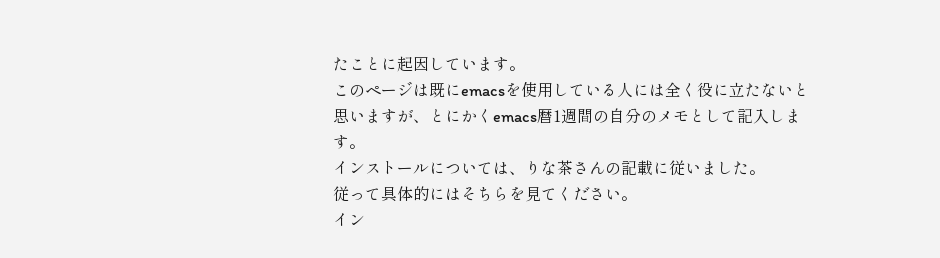たことに起因しています。
このページは既にemacsを使用している人には全く役に立たないと思いますが、とにかくemacs暦1週間の自分のメモとして記入します。
インストールについては、りな茶さんの記載に従いました。
従って具体的にはそちらを見てください。
イン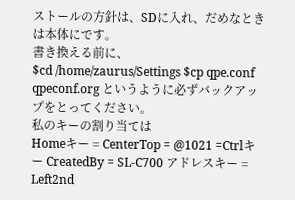ストールの方針は、SDに入れ、だめなときは本体にです。
書き換える前に、
$cd /home/zaurus/Settings $cp qpe.conf qpeconf.org というように必ずバックアップをとってください。
私のキーの割り当ては
Homeキー = CenterTop = @1021 =Ctrlキー CreatedBy = SL-C700 アドレスキー = Left2nd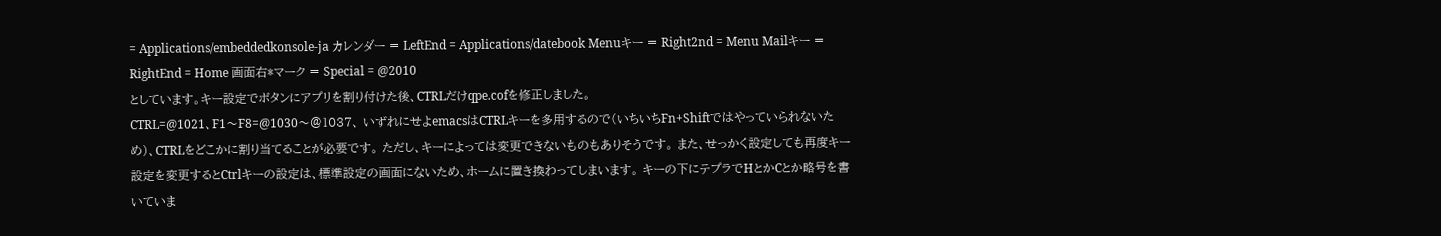= Applications/embeddedkonsole-ja カレンダー = LeftEnd = Applications/datebook Menuキー = Right2nd = Menu Mailキー = RightEnd = Home 画面右*マーク = Special = @2010
としています。キー設定でボタンにアプリを割り付けた後、CTRLだけqpe.cofを修正しました。
CTRL=@1021、F1〜F8=@1030〜@1037、 いずれにせよemacsはCTRLキーを多用するので(いちいちFn+Shiftではやっていられないため)、CTRLをどこかに割り当てることが必要です。 ただし、キーによっては変更できないものもありそうです。 また、せっかく設定しても再度キー設定を変更するとCtrlキーの設定は、標準設定の画面にないため、ホームに置き換わってしまいます。 キーの下にテプラでHとかCとか略号を書いていま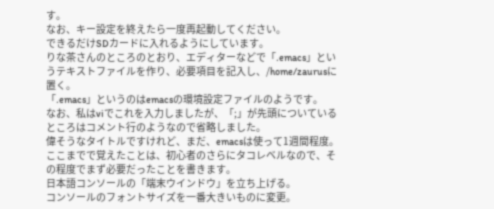す。
なお、キー設定を終えたら一度再起動してください。
できるだけSDカードに入れるようにしています。
りな茶さんのところのとおり、エディターなどで「.emacs」というテキストファイルを作り、必要項目を記入し、/home/zaurusに置く。
「.emacs」というのはemacsの環境設定ファイルのようです。
なお、私はviでこれを入力しましたが、「;」が先頭についているところはコメント行のようなので省略しました。
偉そうなタイトルですけれど、まだ、emacsは使って1週間程度。
ここまでで覚えたことは、初心者のさらにタコレベルなので、その程度でまず必要だったことを書きます。
日本語コンソールの「端末ウインドウ」を立ち上げる。
コンソールのフォントサイズを一番大きいものに変更。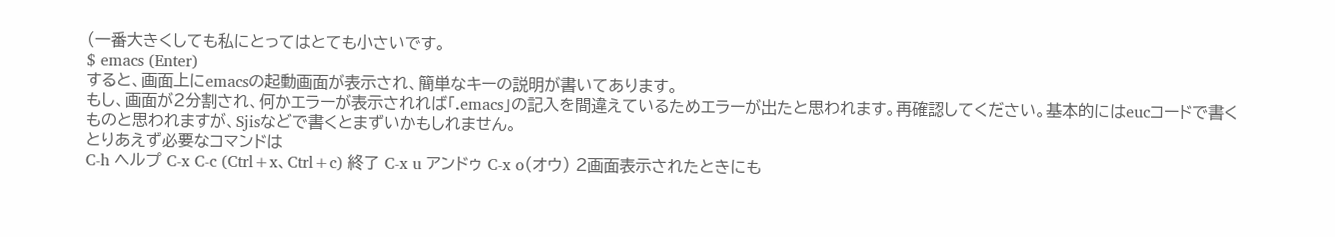(一番大きくしても私にとってはとても小さいです。
$ emacs (Enter)
すると、画面上にemacsの起動画面が表示され、簡単なキーの説明が書いてあります。
もし、画面が2分割され、何かエラーが表示されれば「.emacs」の記入を間違えているためエラーが出たと思われます。再確認してください。基本的にはeucコードで書くものと思われますが、Sjisなどで書くとまずいかもしれません。
とりあえず必要なコマンドは
C-h ヘルプ C-x C-c (Ctrl+x、Ctrl+c) 終了 C-x u アンドゥ C-x o(オウ) 2画面表示されたときにも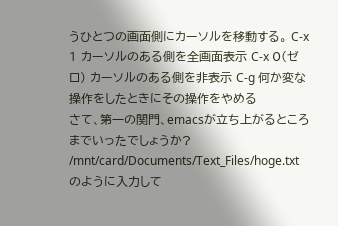うひとつの画面側にカーソルを移動する。 C-x 1 カーソルのある側を全画面表示 C-x 0(ゼロ) カーソルのある側を非表示 C-g 何か変な操作をしたときにその操作をやめる
さて、第一の関門、emacsが立ち上がるところまでいったでしょうか?
/mnt/card/Documents/Text_Files/hoge.txt
のように入力して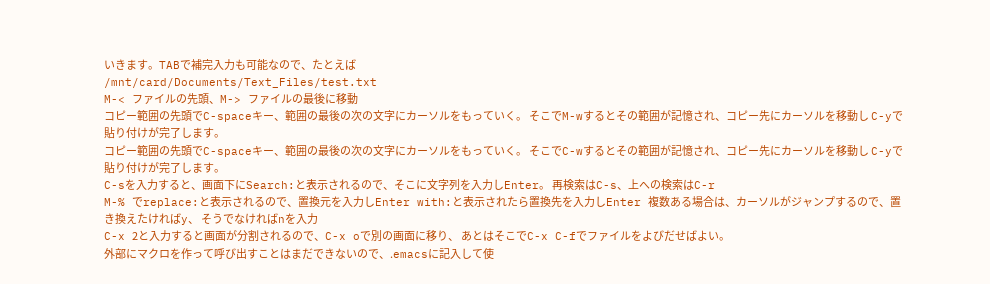いきます。TABで補完入力も可能なので、たとえば
/mnt/card/Documents/Text_Files/test.txt
M-< ファイルの先頭、M-> ファイルの最後に移動
コピー範囲の先頭でC-spaceキー、範囲の最後の次の文字にカーソルをもっていく。 そこでM-wするとその範囲が記憶され、コピー先にカーソルを移動し C-yで貼り付けが完了します。
コピー範囲の先頭でC-spaceキー、範囲の最後の次の文字にカーソルをもっていく。 そこでC-wするとその範囲が記憶され、コピー先にカーソルを移動し C-yで貼り付けが完了します。
C-sを入力すると、画面下にSearch:と表示されるので、そこに文字列を入力しEnter。 再検索はC-s、上への検索はC-r
M-% でreplace:と表示されるので、置換元を入力しEnter with:と表示されたら置換先を入力しEnter 複数ある場合は、カーソルがジャンプするので、置き換えたければy、 そうでなければnを入力
C-x 2と入力すると画面が分割されるので、C-x oで別の画面に移り、 あとはそこでC-x C-fでファイルをよびだせばよい。
外部にマクロを作って呼び出すことはまだできないので、.emacsに記入して使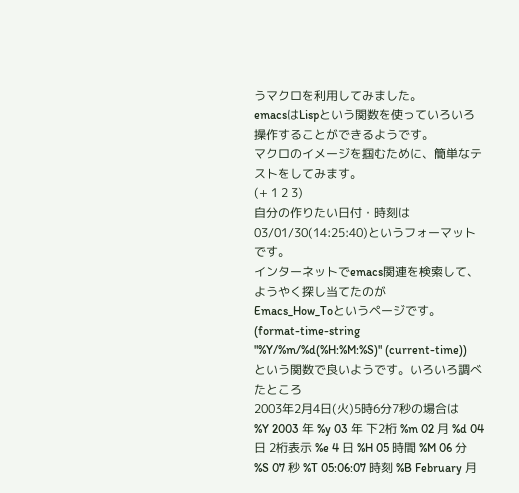うマクロを利用してみました。
emacsはLispという関数を使っていろいろ操作することができるようです。
マクロのイメージを掴むために、簡単なテストをしてみます。
(+ 1 2 3)
自分の作りたい日付・時刻は 03/01/30(14:25:40)というフォーマットです。
インターネットでemacs関連を検索して、ようやく探し当てたのが
Emacs_How_Toというページです。
(format-time-string "%Y/%m/%d(%H:%M:%S)" (current-time))
という関数で良いようです。いろいろ調べたところ
2003年2月4日(火)5時6分7秒の場合は
%Y 2003 年 %y 03 年 下2桁 %m 02 月 %d 04 日 2桁表示 %e 4 日 %H 05 時間 %M 06 分 %S 07 秒 %T 05:06:07 時刻 %B February 月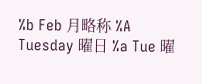%b Feb 月略称 %A Tuesday 曜日 %a Tue 曜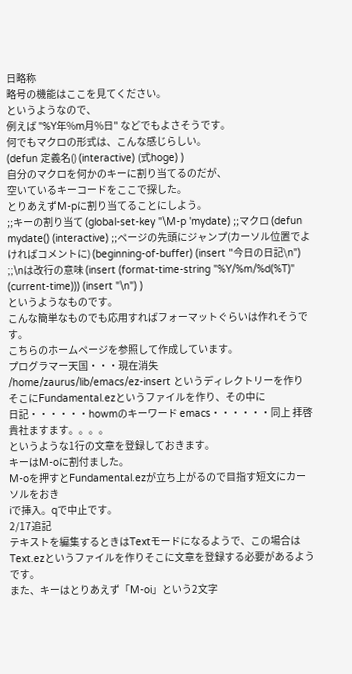日略称
略号の機能はここを見てください。
というようなので、
例えば "%Y年%m月%日" などでもよさそうです。
何でもマクロの形式は、こんな感じらしい。
(defun 定義名() (interactive) (式hoge) )
自分のマクロを何かのキーに割り当てるのだが、
空いているキーコードをここで探した。
とりあえずM-pに割り当てることにしよう。
;;キーの割り当て (global-set-key "\M-p 'mydate) ;;マクロ (defun mydate() (interactive) ;;ページの先頭にジャンプ(カーソル位置でよければコメントに) (beginning-of-buffer) (insert "今日の日記\n") ;;\nは改行の意味 (insert (format-time-string "%Y/%m/%d(%T)" (current-time))) (insert "\n") )
というようなものです。
こんな簡単なものでも応用すればフォーマットぐらいは作れそうです。
こちらのホームページを参照して作成しています。
プログラマー天国・・・現在消失
/home/zaurus/lib/emacs/ez-insert というディレクトリーを作り そこにFundamental.ezというファイルを作り、その中に
日記・・・・・・howmのキーワード emacs・・・・・・同上 拝啓 貴社ますます。。。。
というような1行の文章を登録しておきます。
キーはM-oに割付ました。
M-oを押すとFundamental.ezが立ち上がるので目指す短文にカーソルをおき
iで挿入。qで中止です。
2/17追記
テキストを編集するときはTextモードになるようで、この場合は
Text.ezというファイルを作りそこに文章を登録する必要があるようです。
また、キーはとりあえず「M-oi」という2文字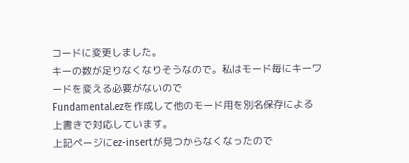コードに変更しました。
キーの数が足りなくなりそうなので。私はモード毎にキーワードを変える必要がないので
Fundamental.ezを作成して他のモード用を別名保存による上書きで対応しています。
上記ページにez-insertが見つからなくなったので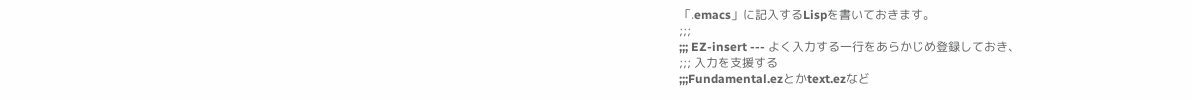「.emacs」に記入するLispを書いておきます。
;;;
;;; EZ-insert --- よく入力する一行をあらかじめ登録しておき、
;;; 入力を支援する
;;;Fundamental.ezとかtext.ezなど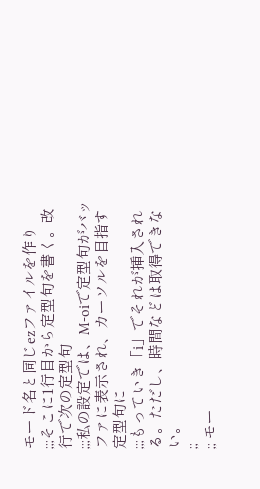モード名と同じezファイルを作り
;;;そこに1行目から定型句を書く。改行で次の定型句
;;;私の設定では、M-oiで定型句がバッファに表示され、カーソルを目指す定型句に
;;;もっていき「i」でそれが挿入される。ただし、時間などは取得できない。
;;
;; モー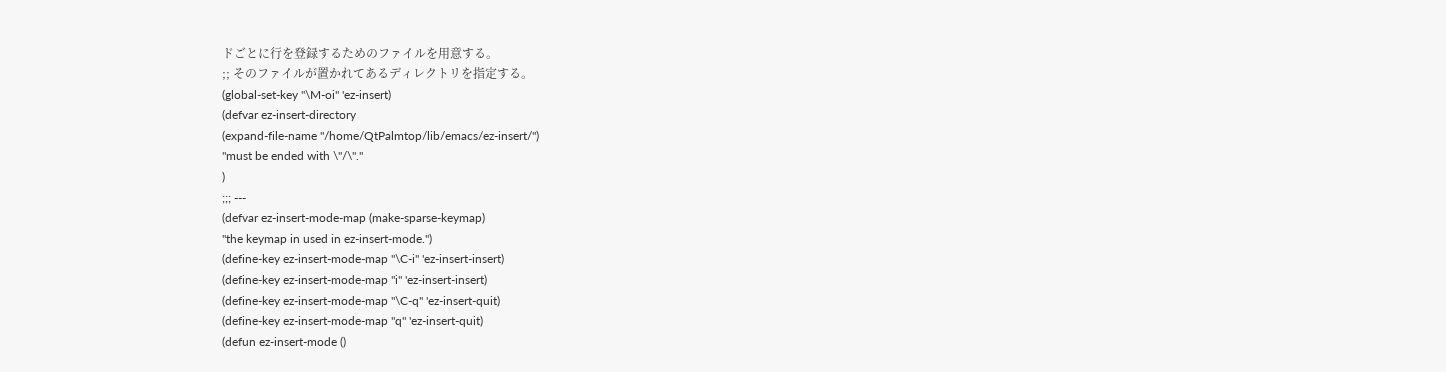ドごとに行を登録するためのファイルを用意する。
;; そのファイルが置かれてあるディレクトリを指定する。
(global-set-key "\M-oi" 'ez-insert)
(defvar ez-insert-directory
(expand-file-name "/home/QtPalmtop/lib/emacs/ez-insert/")
"must be ended with \"/\"."
)
;;; ---
(defvar ez-insert-mode-map (make-sparse-keymap)
"the keymap in used in ez-insert-mode.")
(define-key ez-insert-mode-map "\C-i" 'ez-insert-insert)
(define-key ez-insert-mode-map "i" 'ez-insert-insert)
(define-key ez-insert-mode-map "\C-q" 'ez-insert-quit)
(define-key ez-insert-mode-map "q" 'ez-insert-quit)
(defun ez-insert-mode ()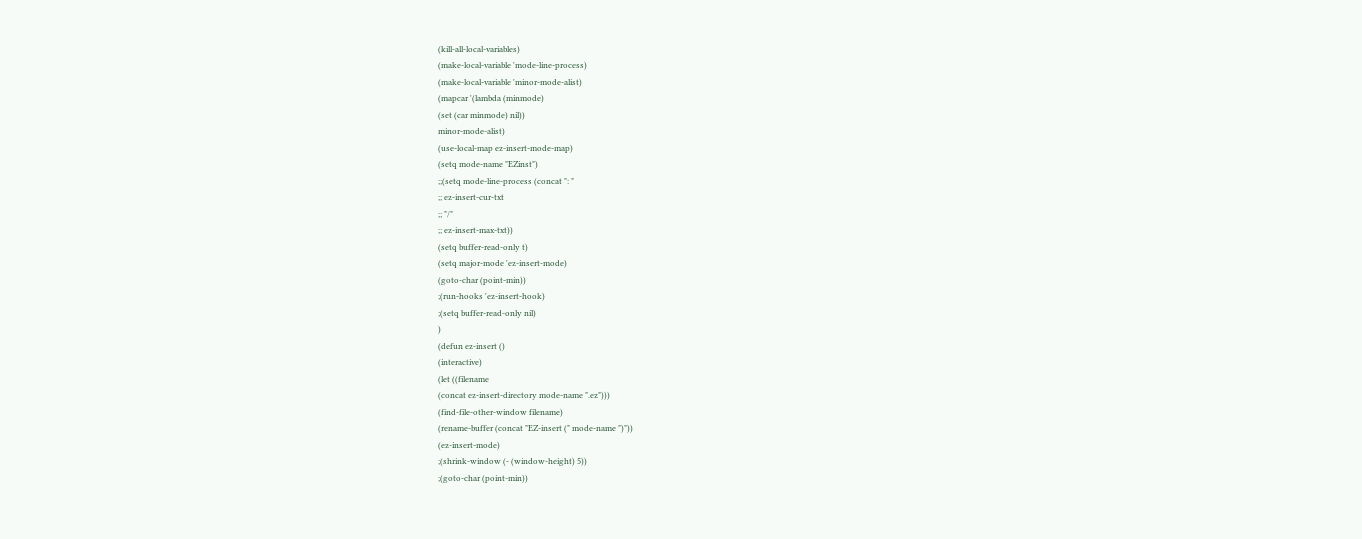(kill-all-local-variables)
(make-local-variable 'mode-line-process)
(make-local-variable 'minor-mode-alist)
(mapcar '(lambda (minmode)
(set (car minmode) nil))
minor-mode-alist)
(use-local-map ez-insert-mode-map)
(setq mode-name "EZinst")
;;(setq mode-line-process (concat ": "
;; ez-insert-cur-txt
;; "/"
;; ez-insert-max-txt))
(setq buffer-read-only t)
(setq major-mode 'ez-insert-mode)
(goto-char (point-min))
;(run-hooks 'ez-insert-hook)
;(setq buffer-read-only nil)
)
(defun ez-insert ()
(interactive)
(let ((filename
(concat ez-insert-directory mode-name ".ez")))
(find-file-other-window filename)
(rename-buffer (concat "EZ-insert (" mode-name ")"))
(ez-insert-mode)
;(shrink-window (- (window-height) 5))
;(goto-char (point-min))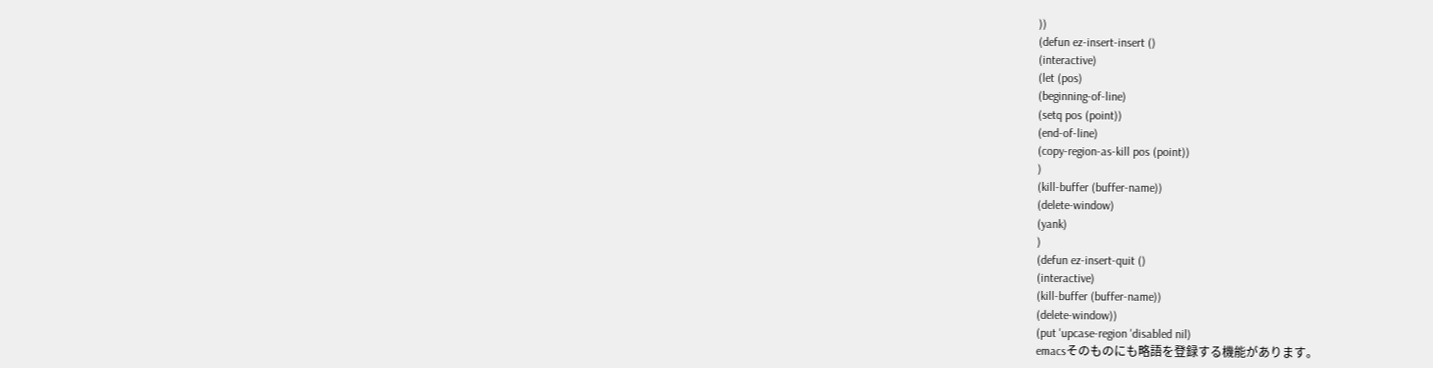))
(defun ez-insert-insert ()
(interactive)
(let (pos)
(beginning-of-line)
(setq pos (point))
(end-of-line)
(copy-region-as-kill pos (point))
)
(kill-buffer (buffer-name))
(delete-window)
(yank)
)
(defun ez-insert-quit ()
(interactive)
(kill-buffer (buffer-name))
(delete-window))
(put 'upcase-region 'disabled nil)
emacsそのものにも略語を登録する機能があります。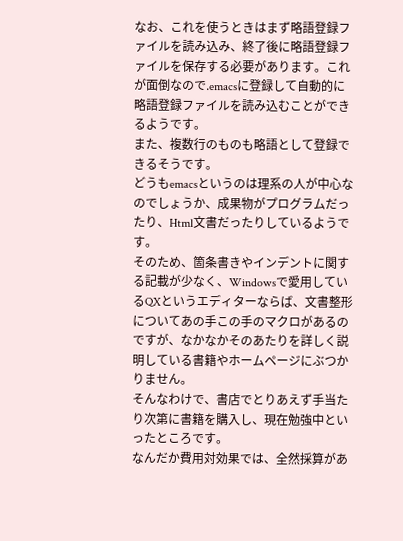なお、これを使うときはまず略語登録ファイルを読み込み、終了後に略語登録ファイルを保存する必要があります。これが面倒なので.emacsに登録して自動的に略語登録ファイルを読み込むことができるようです。
また、複数行のものも略語として登録できるそうです。
どうもemacsというのは理系の人が中心なのでしょうか、成果物がプログラムだったり、Html文書だったりしているようです。
そのため、箇条書きやインデントに関する記載が少なく、Windowsで愛用しているQXというエディターならば、文書整形についてあの手この手のマクロがあるのですが、なかなかそのあたりを詳しく説明している書籍やホームページにぶつかりません。
そんなわけで、書店でとりあえず手当たり次第に書籍を購入し、現在勉強中といったところです。
なんだか費用対効果では、全然採算があ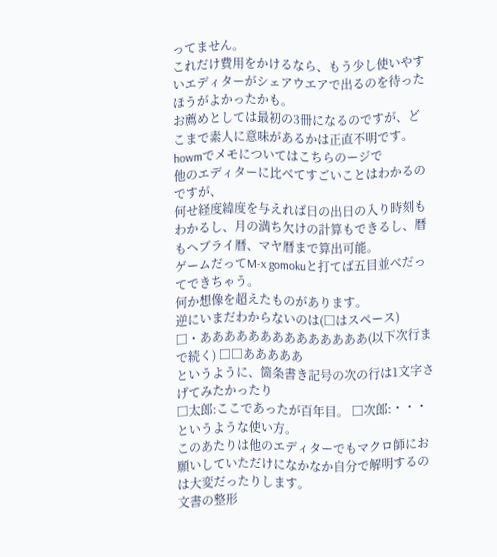ってません。
これだけ費用をかけるなら、もう少し使いやすいエディターがシェアウエアで出るのを待ったほうがよかったかも。
お薦めとしては最初の3冊になるのですが、どこまで素人に意味があるかは正直不明です。
howmでメモについてはこちらのージで
他のエディターに比べてすごいことはわかるのですが、
何せ経度緯度を与えれば日の出日の入り時刻もわかるし、月の満ち欠けの計算もできるし、暦もヘブライ暦、マヤ暦まで算出可能。
ゲームだってM-x gomokuと打てば五目並べだってできちゃう。
何か想像を超えたものがあります。
逆にいまだわからないのは(□はスペース)
□・ああああああああああああああ(以下次行まで続く) □□あああああ
というように、箇条書き記号の次の行は1文字さげてみたかったり
□太郎:ここであったが百年目。 □次郎:・・・
というような使い方。
このあたりは他のエディターでもマクロ師にお願いしていただけになかなか自分で解明するのは大変だったりします。
文書の整形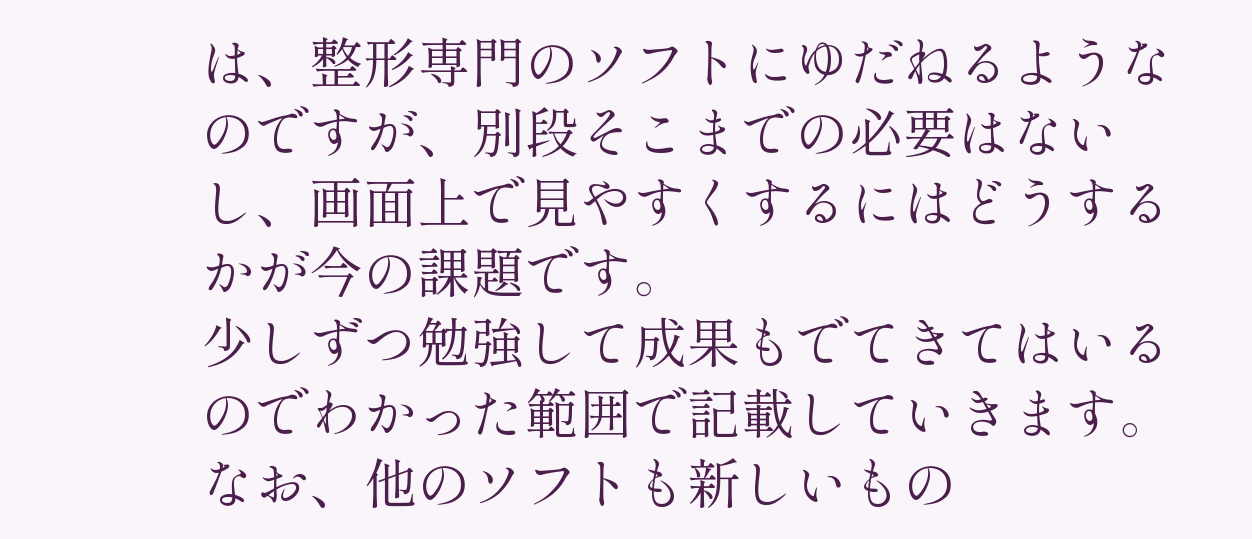は、整形専門のソフトにゆだねるようなのですが、別段そこまでの必要はないし、画面上で見やすくするにはどうするかが今の課題です。
少しずつ勉強して成果もでてきてはいるのでわかった範囲で記載していきます。
なお、他のソフトも新しいもの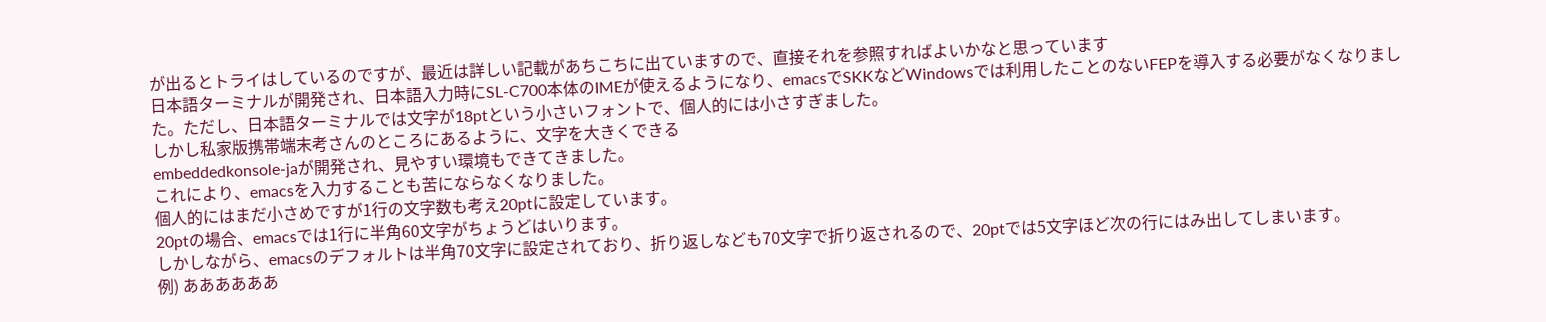が出るとトライはしているのですが、最近は詳しい記載があちこちに出ていますので、直接それを参照すればよいかなと思っています
日本語ターミナルが開発され、日本語入力時にSL-C700本体のIMEが使えるようになり、emacsでSKKなどWindowsでは利用したことのないFEPを導入する必要がなくなりました。ただし、日本語ターミナルでは文字が18ptという小さいフォントで、個人的には小さすぎました。
しかし私家版携帯端末考さんのところにあるように、文字を大きくできる
embeddedkonsole-jaが開発され、見やすい環境もできてきました。
これにより、emacsを入力することも苦にならなくなりました。
個人的にはまだ小さめですが1行の文字数も考え20ptに設定しています。
20ptの場合、emacsでは1行に半角60文字がちょうどはいります。
しかしながら、emacsのデフォルトは半角70文字に設定されており、折り返しなども70文字で折り返されるので、20ptでは5文字ほど次の行にはみ出してしまいます。
例) ああああああ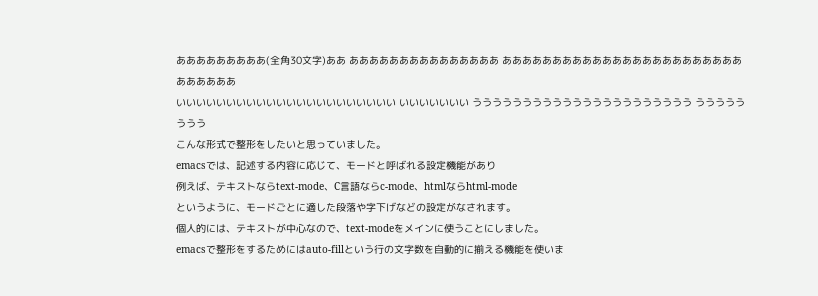あああああああああ(全角30文字)ああ あああああああああああああああ ああああああああああああああああああああああああ ああああああ
いいいいいいいいいいいいいいいいいいいいいい いいいいいいい うううううううううううううううううううううう うううううううう
こんな形式で整形をしたいと思っていました。
emacsでは、記述する内容に応じて、モードと呼ばれる設定機能があり
例えば、テキストならtext-mode、C言語ならc-mode、htmlならhtml-mode
というように、モードごとに適した段落や字下げなどの設定がなされます。
個人的には、テキストが中心なので、text-modeをメインに使うことにしました。
emacsで整形をするためにはauto-fillという行の文字数を自動的に揃える機能を使いま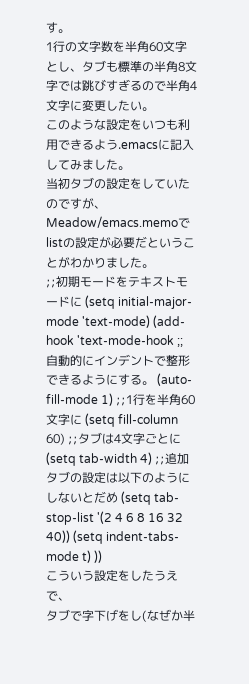す。
1行の文字数を半角60文字とし、タブも標準の半角8文字では跳びすぎるので半角4文字に変更したい。
このような設定をいつも利用できるよう.emacsに記入してみました。
当初タブの設定をしていたのですが、Meadow/emacs.memoでlistの設定が必要だということがわかりました。
;;初期モードをテキストモードに (setq initial-major-mode 'text-mode) (add-hook 'text-mode-hook ;;自動的にインデントで整形できるようにする。 (auto-fill-mode 1) ;;1行を半角60文字に (setq fill-column 60) ;;タブは4文字ごとに (setq tab-width 4) ;;追加 タブの設定は以下のようにしないとだめ (setq tab-stop-list '(2 4 6 8 16 32 40)) (setq indent-tabs-mode t) ))
こういう設定をしたうえで、
タブで字下げをし(なぜか半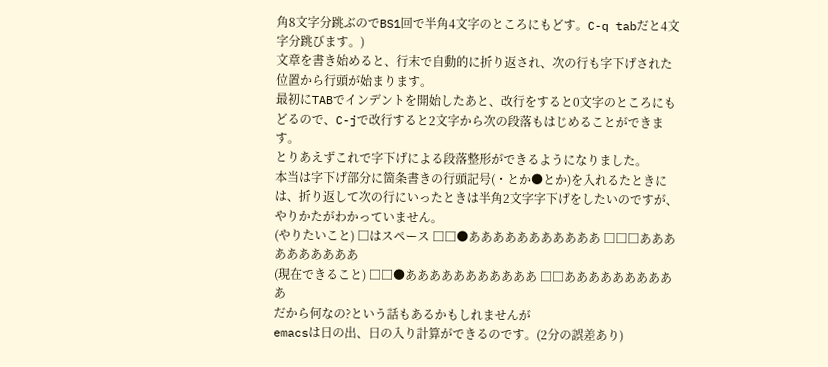角8文字分跳ぶのでBS1回で半角4文字のところにもどす。C-q tabだと4文字分跳びます。)
文章を書き始めると、行末で自動的に折り返され、次の行も字下げされた位置から行頭が始まります。
最初にTABでインデントを開始したあと、改行をすると0文字のところにもどるので、C-jで改行すると2文字から次の段落もはじめることができます。
とりあえずこれで字下げによる段落整形ができるようになりました。
本当は字下げ部分に箇条書きの行頭記号(・とか●とか)を入れるたときには、折り返して次の行にいったときは半角2文字字下げをしたいのですが、やりかたがわかっていません。
(やりたいこと) □はスペース □□●あああああああああああ □□□ああああああああああ
(現在できること) □□●あああああああああああ □□ああああああああああ
だから何なの?という話もあるかもしれませんが
emacsは日の出、日の入り計算ができるのです。(2分の誤差あり)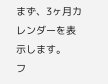まず、3ヶ月カレンダーを表示します。
フ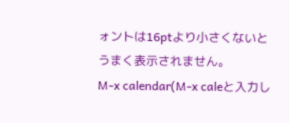ォントは16ptより小さくないとうまく表示されません。
M-x calendar(M-x caleと入力し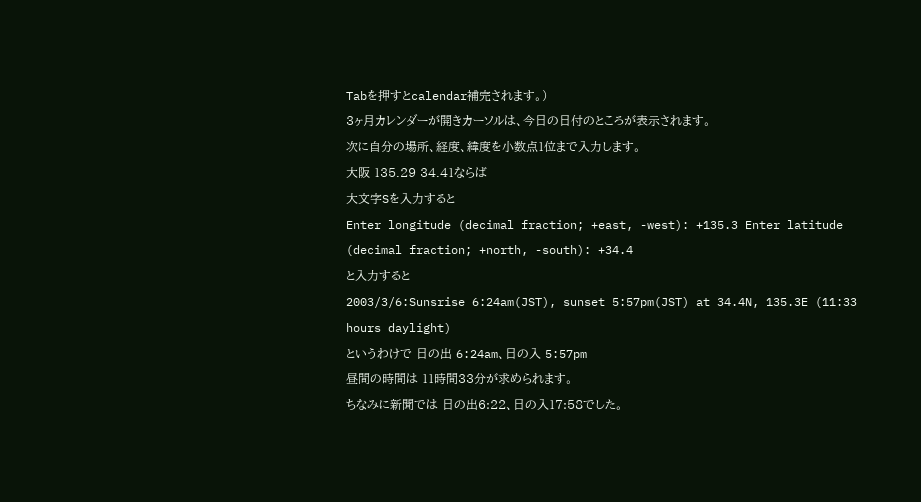Tabを押すとcalendar補完されます。)
3ヶ月カレンダーが開きカーソルは、今日の日付のところが表示されます。
次に自分の場所、経度、緯度を小数点1位まで入力します。
大阪 135.29 34.41ならば
大文字Sを入力すると
Enter longitude (decimal fraction; +east, -west): +135.3 Enter latitude (decimal fraction; +north, -south): +34.4
と入力すると
2003/3/6:Sunsrise 6:24am(JST), sunset 5:57pm(JST) at 34.4N, 135.3E (11:33 hours daylight)
というわけで 日の出 6:24am、日の入 5:57pm
昼間の時間は 11時間33分が求められます。
ちなみに新聞では 日の出6:22、日の入17:58でした。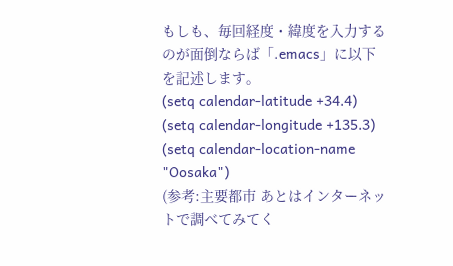もしも、毎回経度・緯度を入力するのが面倒ならば「.emacs」に以下を記述します。
(setq calendar-latitude +34.4) (setq calendar-longitude +135.3) (setq calendar-location-name "Oosaka")
(参考:主要都市 あとはインターネットで調べてみてく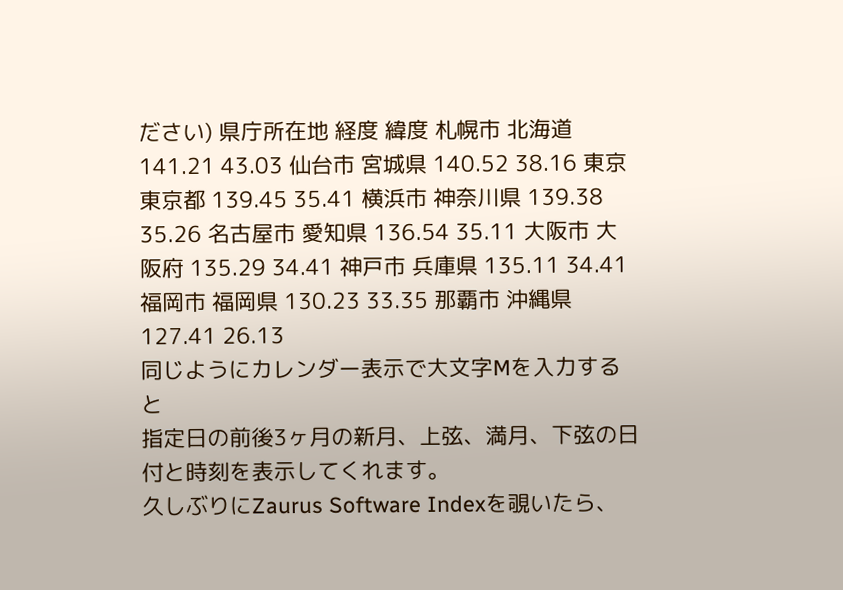ださい) 県庁所在地 経度 緯度 札幌市 北海道 141.21 43.03 仙台市 宮城県 140.52 38.16 東京 東京都 139.45 35.41 横浜市 神奈川県 139.38 35.26 名古屋市 愛知県 136.54 35.11 大阪市 大阪府 135.29 34.41 神戸市 兵庫県 135.11 34.41 福岡市 福岡県 130.23 33.35 那覇市 沖縄県 127.41 26.13
同じようにカレンダー表示で大文字Mを入力すると
指定日の前後3ヶ月の新月、上弦、満月、下弦の日付と時刻を表示してくれます。
久しぶりにZaurus Software Indexを覗いたら、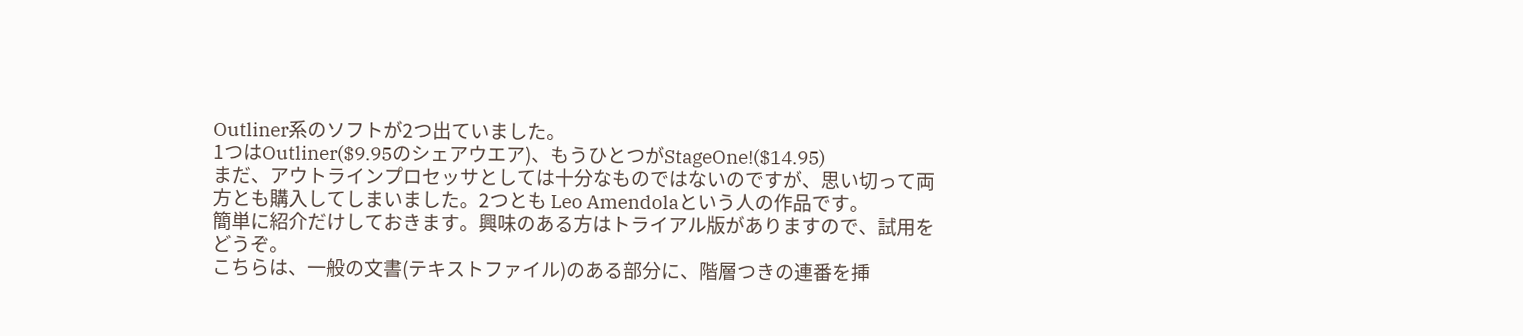Outliner系のソフトが2つ出ていました。
1つはOutliner($9.95のシェアウエア)、もうひとつがStageOne!($14.95)
まだ、アウトラインプロセッサとしては十分なものではないのですが、思い切って両方とも購入してしまいました。2つとも Leo Amendolaという人の作品です。
簡単に紹介だけしておきます。興味のある方はトライアル版がありますので、試用をどうぞ。
こちらは、一般の文書(テキストファイル)のある部分に、階層つきの連番を挿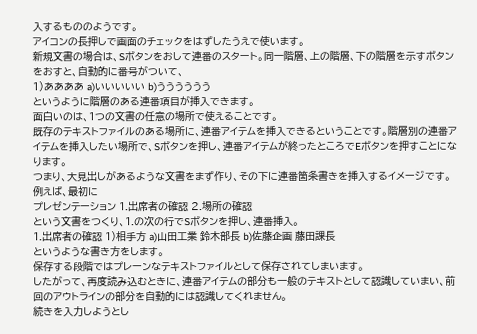入するもののようです。
アイコンの長押しで画面のチェックをはずしたうえで使います。
新規文書の場合は、Sボタンをおして連番のスタート。同一階層、上の階層、下の階層を示すボタンをおすと、自動的に番号がついて、
1)ああああ a)いいいいい b)うううううう
というように階層のある連番項目が挿入できます。
面白いのは、1つの文書の任意の場所で使えることです。
既存のテキストファイルのある場所に、連番アイテムを挿入できるということです。階層別の連番アイテムを挿入したい場所で、Sボタンを押し、連番アイテムが終ったところでEボタンを押すことになります。
つまり、大見出しがあるような文書をまず作り、その下に連番箇条書きを挿入するイメージです。
例えば、最初に
プレゼンテーション 1.出席者の確認 2.場所の確認
という文書をつくり、1.の次の行でSボタンを押し、連番挿入。
1.出席者の確認 1)相手方 a)山田工業 鈴木部長 b)佐藤企画 藤田課長
というような書き方をします。
保存する段階ではプレーンなテキストファイルとして保存されてしまいます。
したがって、再度読み込むときに、連番アイテムの部分も一般のテキストとして認識していまい、前回のアウトラインの部分を自動的には認識してくれません。
続きを入力しようとし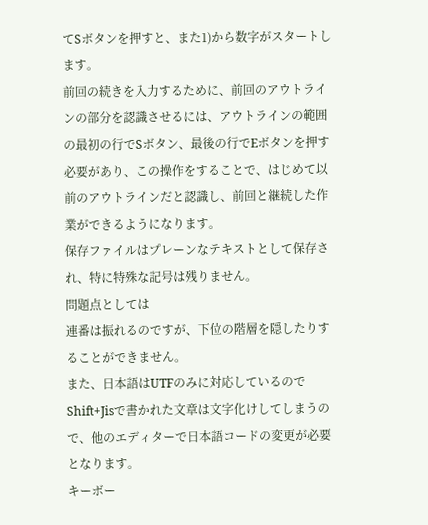てSボタンを押すと、また1)から数字がスタートします。
前回の続きを入力するために、前回のアウトラインの部分を認識させるには、アウトラインの範囲の最初の行でSボタン、最後の行でEボタンを押す必要があり、この操作をすることで、はじめて以前のアウトラインだと認識し、前回と継続した作業ができるようになります。
保存ファイルはプレーンなテキストとして保存され、特に特殊な記号は残りません。
問題点としては
連番は振れるのですが、下位の階層を隠したりすることができません。
また、日本語はUTFのみに対応しているのでShift+Jisで書かれた文章は文字化けしてしまうので、他のエディターで日本語コードの変更が必要となります。
キーボー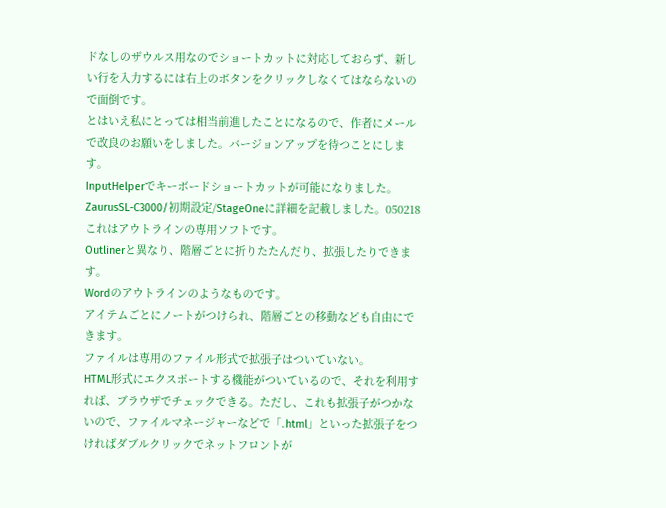ドなしのザウルス用なのでショートカットに対応しておらず、新しい行を入力するには右上のボタンをクリックしなくてはならないので面倒です。
とはいえ私にとっては相当前進したことになるので、作者にメールで改良のお願いをしました。バージョンアップを待つことにします。
InputHelperでキーボードショートカットが可能になりました。ZaurusSL-C3000/初期設定/StageOneに詳細を記載しました。050218
これはアウトラインの専用ソフトです。
Outlinerと異なり、階層ごとに折りたたんだり、拡張したりできます。
Wordのアウトラインのようなものです。
アイテムごとにノートがつけられ、階層ごとの移動なども自由にできます。
ファイルは専用のファイル形式で拡張子はついていない。
HTML形式にエクスポートする機能がついているので、それを利用すれば、ブラウザでチェックできる。ただし、これも拡張子がつかないので、ファイルマネージャーなどで「.html」といった拡張子をつければダブルクリックでネットフロントが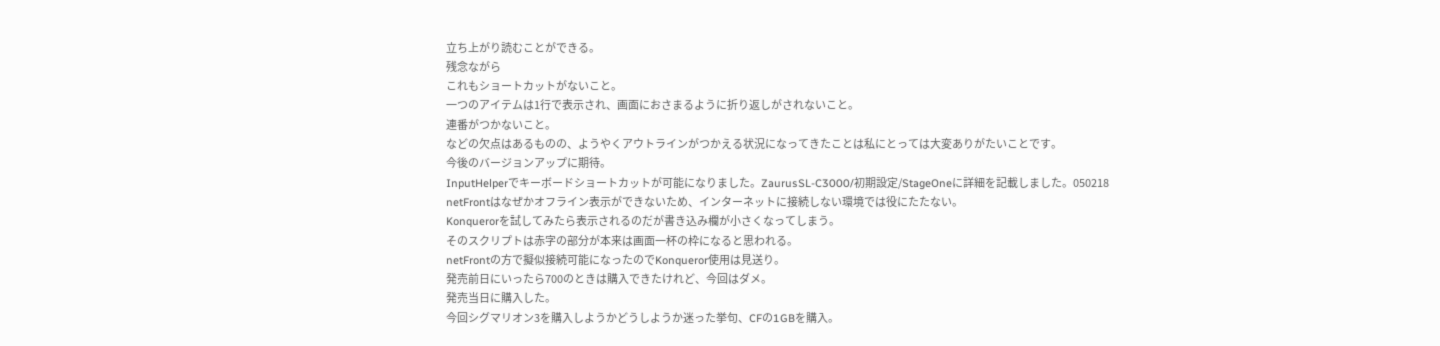立ち上がり読むことができる。
残念ながら
これもショートカットがないこと。
一つのアイテムは1行で表示され、画面におさまるように折り返しがされないこと。
連番がつかないこと。
などの欠点はあるものの、ようやくアウトラインがつかえる状況になってきたことは私にとっては大変ありがたいことです。
今後のバージョンアップに期待。
InputHelperでキーボードショートカットが可能になりました。ZaurusSL-C3000/初期設定/StageOneに詳細を記載しました。050218
netFrontはなぜかオフライン表示ができないため、インターネットに接続しない環境では役にたたない。
Konquerorを試してみたら表示されるのだが書き込み欄が小さくなってしまう。
そのスクリプトは赤字の部分が本来は画面一杯の枠になると思われる。
netFrontの方で擬似接続可能になったのでKonqueror使用は見送り。
発売前日にいったら700のときは購入できたけれど、今回はダメ。
発売当日に購入した。
今回シグマリオン3を購入しようかどうしようか迷った挙句、CFの1GBを購入。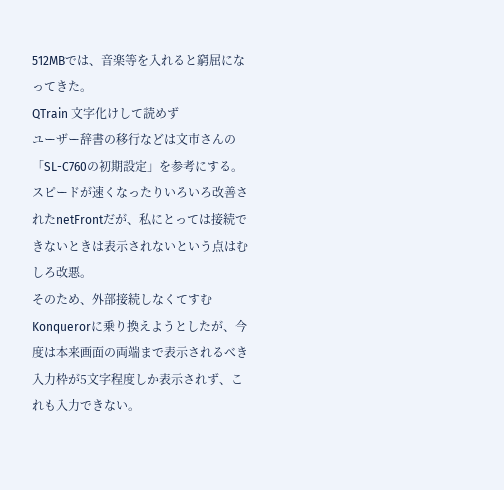512MBでは、音楽等を入れると窮屈になってきた。
QTrain 文字化けして読めず
ユーザー辞書の移行などは文市さんの「SL-C760の初期設定」を参考にする。
スピードが速くなったりいろいろ改善されたnetFrontだが、私にとっては接続できないときは表示されないという点はむしろ改悪。
そのため、外部接続しなくてすむKonquerorに乗り換えようとしたが、今度は本来画面の両端まで表示されるべき入力枠が5文字程度しか表示されず、これも入力できない。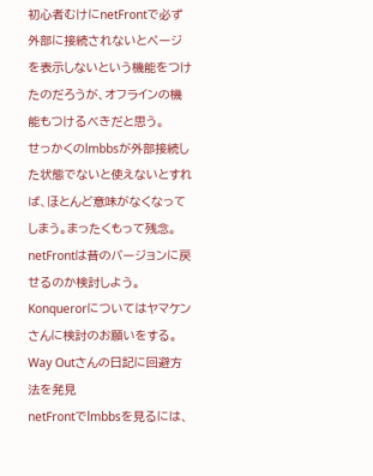初心者むけにnetFrontで必ず外部に接続されないとページを表示しないという機能をつけたのだろうが、オフラインの機能もつけるべきだと思う。
せっかくのlmbbsが外部接続した状態でないと使えないとすれば、ほとんど意味がなくなってしまう。まったくもって残念。netFrontは昔のバージョンに戻せるのか検討しよう。
Konquerorについてはヤマケンさんに検討のお願いをする。
Way Outさんの日記に回避方法を発見
netFrontでlmbbsを見るには、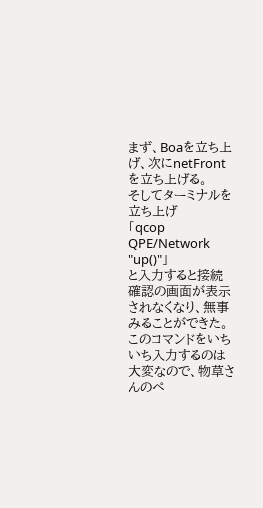まず、Boaを立ち上げ、次にnetFrontを立ち上げる。
そしてターミナルを立ち上げ
「qcop QPE/Network "up()"」
と入力すると接続確認の画面が表示されなくなり、無事みることができた。
このコマンドをいちいち入力するのは大変なので、物草さんのペ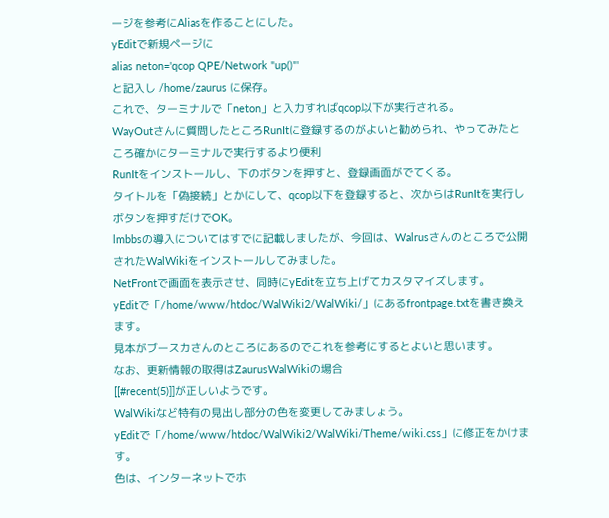ージを参考にAliasを作ることにした。
yEditで新規ページに
alias neton='qcop QPE/Network "up()"'
と記入し /home/zaurus に保存。
これで、ターミナルで「neton」と入力すればqcop以下が実行される。
WayOutさんに質問したところRunItに登録するのがよいと勧められ、やってみたところ確かにターミナルで実行するより便利
RunItをインストールし、下のボタンを押すと、登録画面がでてくる。
タイトルを「偽接続」とかにして、qcop以下を登録すると、次からはRunItを実行しボタンを押すだけでOK。
lmbbsの導入についてはすでに記載しましたが、今回は、Walrusさんのところで公開されたWalWikiをインストールしてみました。
NetFrontで画面を表示させ、同時にyEditを立ち上げてカスタマイズします。
yEditで「/home/www/htdoc/WalWiki2/WalWiki/」にあるfrontpage.txtを書き換えます。
見本がブースカさんのところにあるのでこれを参考にするとよいと思います。
なお、更新情報の取得はZaurusWalWikiの場合
[[#recent(5)]]が正しいようです。
WalWikiなど特有の見出し部分の色を変更してみましょう。
yEditで「/home/www/htdoc/WalWiki2/WalWiki/Theme/wiki.css」に修正をかけます。
色は、インターネットでホ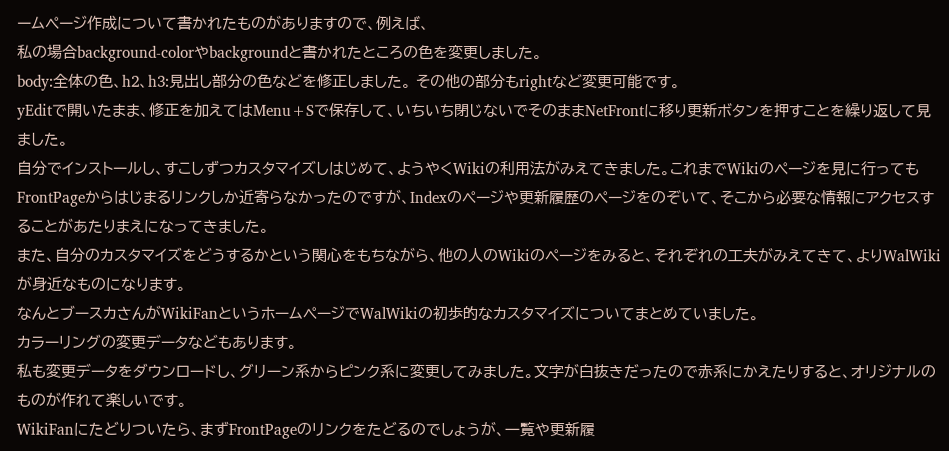ームページ作成について書かれたものがありますので、例えば、
私の場合background-colorやbackgroundと書かれたところの色を変更しました。
body:全体の色、h2、h3:見出し部分の色などを修正しました。 その他の部分もrightなど変更可能です。
yEditで開いたまま、修正を加えてはMenu+Sで保存して、いちいち閉じないでそのままNetFrontに移り更新ボタンを押すことを繰り返して見ました。
自分でインストールし、すこしずつカスタマイズしはじめて、ようやくWikiの利用法がみえてきました。これまでWikiのページを見に行ってもFrontPageからはじまるリンクしか近寄らなかったのですが、Indexのページや更新履歴のページをのぞいて、そこから必要な情報にアクセスすることがあたりまえになってきました。
また、自分のカスタマイズをどうするかという関心をもちながら、他の人のWikiのページをみると、それぞれの工夫がみえてきて、よりWalWikiが身近なものになります。
なんとブースカさんがWikiFanというホームページでWalWikiの初歩的なカスタマイズについてまとめていました。
カラーリングの変更データなどもあります。
私も変更データをダウンロードし、グリーン系からピンク系に変更してみました。文字が白抜きだったので赤系にかえたりすると、オリジナルのものが作れて楽しいです。
WikiFanにたどりついたら、まずFrontPageのリンクをたどるのでしょうが、一覧や更新履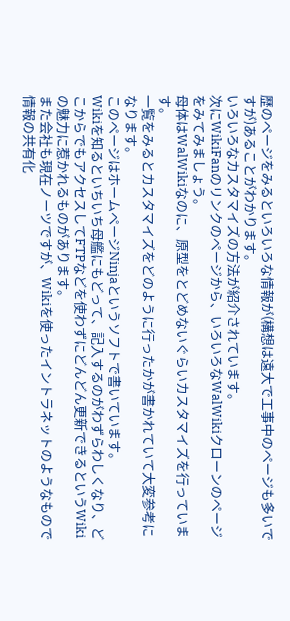歴のページをみるといろいろな情報が(構想は遠大で工事中のページも多いですが)あることがわかります。
いろいろなカスタマイズの方法が紹介されています。
次にWikiFanのリンクのページから、いろいろなWalWikiクローンのページをみてみましょう。
母体はWalWikiなのに、原型をとどめないぐらいカスタマイズを行っています。
一覧をみるとカスタマイズをどのように行ったかが書かれていて大変参考になります。
このページはホームページNinjaというソフトで書いています。
Wikiを知るといちいち母艦にもどって、記入するのがわずらわしくなり、どこからでもアクセスしてFTPなどを使わずにどんどん更新できるというWikiの魅力に惹かれるものがあります。
また会社も現在ノーツですが、Wikiを使ったイントラネットのようなもので情報の共有化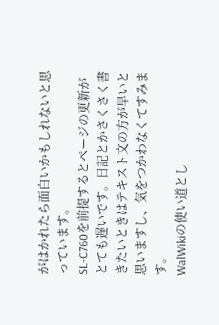がはかれたら面白いかもしれないと思っています。
SL-C760を前提するとページの更新がとても遅いです。日記とかさくさく書きたいときはテキスト文の方が早いと思いますし、気をつかわなくてすみます。
WalWikiの使い道とし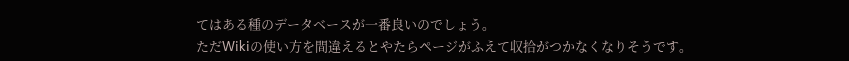てはある種のデータベースが一番良いのでしょう。
ただWikiの使い方を間違えるとやたらページがふえて収拾がつかなくなりそうです。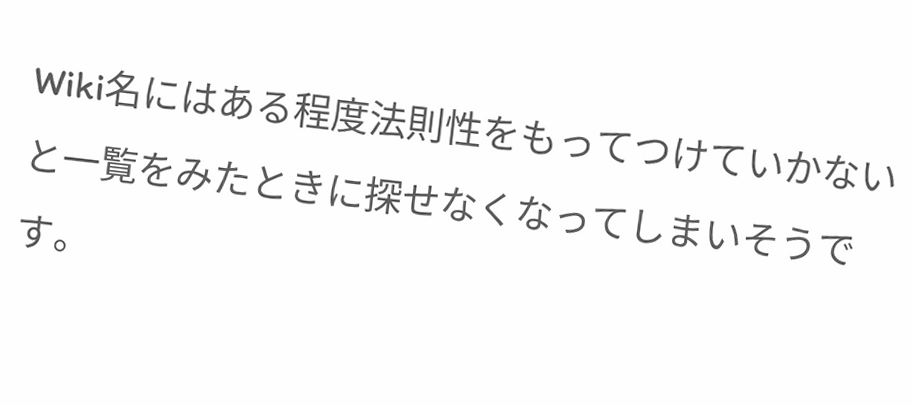Wiki名にはある程度法則性をもってつけていかないと一覧をみたときに探せなくなってしまいそうです。